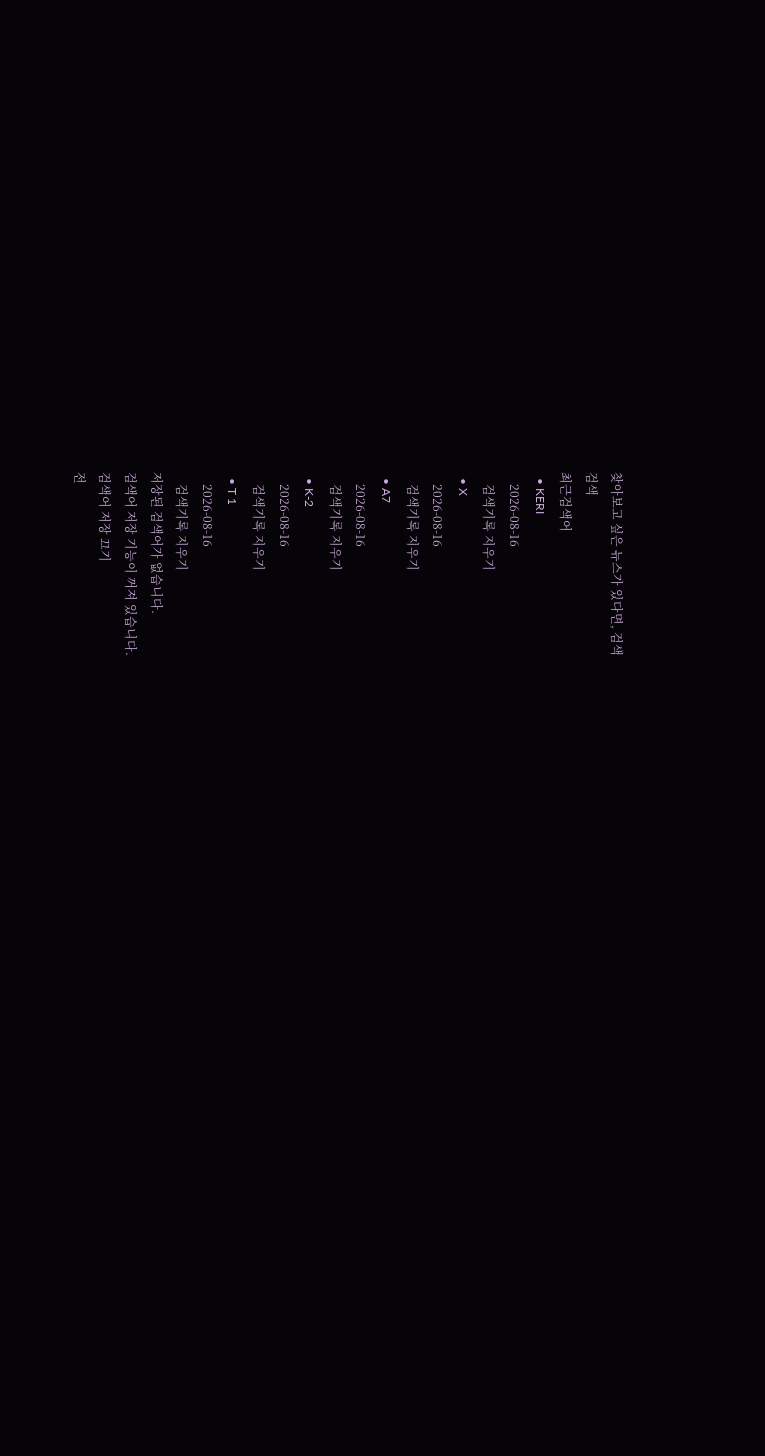찾아보고 싶은 뉴스가 있다면, 검색
검색
최근검색어
  • KERI
    2026-08-16
    검색기록 지우기
  • X
    2026-08-16
    검색기록 지우기
  • A7
    2026-08-16
    검색기록 지우기
  • K-2
    2026-08-16
    검색기록 지우기
  • T 1
    2026-08-16
    검색기록 지우기
저장된 검색어가 없습니다.
검색어 저장 기능이 꺼져 있습니다.
검색어 저장 끄기
전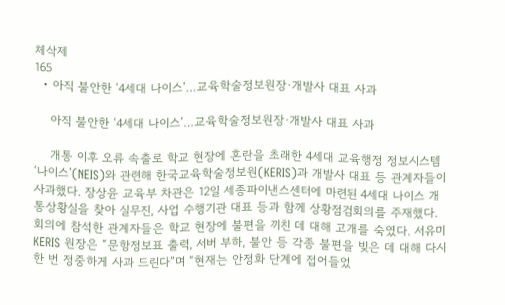체삭제
165
  • 아직 불안한 ‘4세대 나이스’…교육학술정보원장·개발사 대표 사과

    아직 불안한 ‘4세대 나이스’…교육학술정보원장·개발사 대표 사과

    개통 이후 오류 속출로 학교 현장에 혼란을 초래한 4세대 교육행정 정보시스템 ‘나이스’(NEIS)와 관련해 한국교육학술정보원(KERIS)과 개발사 대표 등 관계자들이 사과했다. 장상윤 교육부 차관은 12일 세종파이낸스센터에 마련된 4세대 나이스 개통상황실을 찾아 실무진, 사업 수행기관 대표 등과 함께 상황점검회의를 주재했다. 회의에 참석한 관계자들은 학교 현장에 불편을 끼친 데 대해 고개를 숙였다. 서유미 KERIS 원장은 “문항정보표 출력, 서버 부하, 불안 등 각종 불편을 빚은 데 대해 다시 한 번 정중하게 사과 드린다”며 “현재는 안정화 단계에 접어들었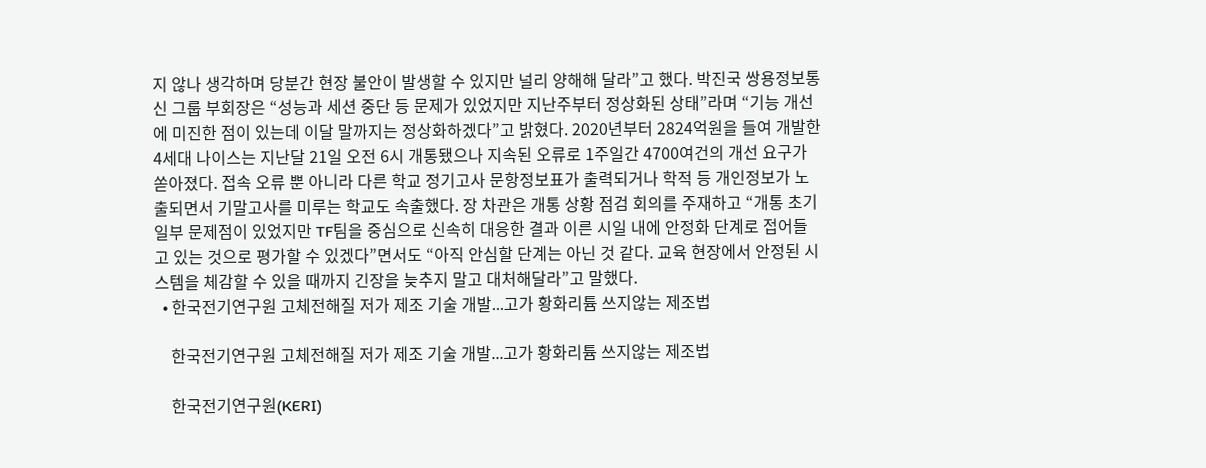지 않나 생각하며 당분간 현장 불안이 발생할 수 있지만 널리 양해해 달라”고 했다. 박진국 쌍용정보통신 그룹 부회장은 “성능과 세션 중단 등 문제가 있었지만 지난주부터 정상화된 상태”라며 “기능 개선에 미진한 점이 있는데 이달 말까지는 정상화하겠다”고 밝혔다. 2020년부터 2824억원을 들여 개발한 4세대 나이스는 지난달 21일 오전 6시 개통됐으나 지속된 오류로 1주일간 4700여건의 개선 요구가 쏟아졌다. 접속 오류 뿐 아니라 다른 학교 정기고사 문항정보표가 출력되거나 학적 등 개인정보가 노출되면서 기말고사를 미루는 학교도 속출했다. 장 차관은 개통 상황 점검 회의를 주재하고 “개통 초기 일부 문제점이 있었지만 TF팀을 중심으로 신속히 대응한 결과 이른 시일 내에 안정화 단계로 접어들고 있는 것으로 평가할 수 있겠다”면서도 “아직 안심할 단계는 아닌 것 같다. 교육 현장에서 안정된 시스템을 체감할 수 있을 때까지 긴장을 늦추지 말고 대처해달라”고 말했다.
  • 한국전기연구원 고체전해질 저가 제조 기술 개발...고가 황화리튬 쓰지않는 제조법

    한국전기연구원 고체전해질 저가 제조 기술 개발...고가 황화리튬 쓰지않는 제조법

    한국전기연구원(KERI)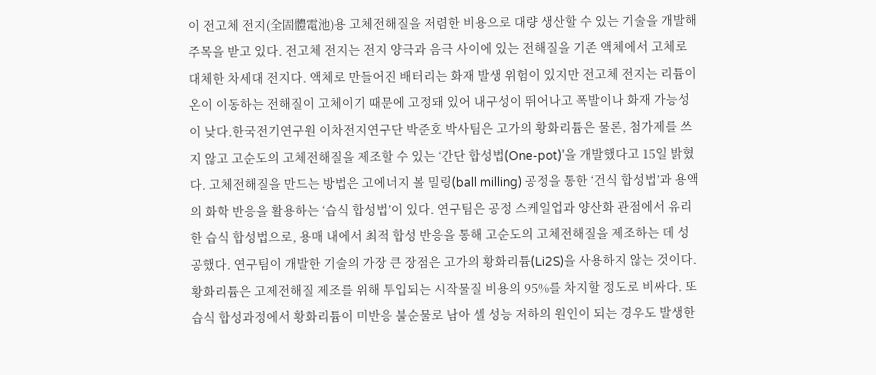이 전고체 전지(全固體電池)용 고체전해질을 저렴한 비용으로 대량 생산할 수 있는 기술을 개발해 주목을 받고 있다. 전고체 전지는 전지 양극과 음극 사이에 있는 전해질을 기존 액체에서 고체로 대체한 차세대 전지다. 액체로 만들어진 배터리는 화재 발생 위험이 있지만 전고체 전지는 리튬이온이 이동하는 전해질이 고체이기 때문에 고정돼 있어 내구성이 뛰어나고 폭발이나 화재 가능성이 낮다.한국전기연구원 이차전지연구단 박준호 박사팀은 고가의 황화리튬은 물론, 첨가제를 쓰지 않고 고순도의 고체전해질을 제조할 수 있는 ‘간단 합성법(One-pot)’을 개발했다고 15일 밝혔다. 고체전해질을 만드는 방법은 고에너지 볼 밀링(ball milling) 공정을 통한 ‘건식 합성법’과 용액의 화학 반응을 활용하는 ‘습식 합성법’이 있다. 연구팀은 공정 스케일업과 양산화 관점에서 유리한 습식 합성법으로, 용매 내에서 최적 합성 반응을 통해 고순도의 고체전해질을 제조하는 데 성공했다. 연구팀이 개발한 기술의 가장 큰 장점은 고가의 황화리튬(Li2S)을 사용하지 않는 것이다. 황화리튬은 고제전해질 제조를 위해 투입되는 시작물질 비용의 95%를 차지할 정도로 비싸다. 또 습식 합성과정에서 황화리튬이 미반응 불순물로 남아 셀 성능 저하의 원인이 되는 경우도 발생한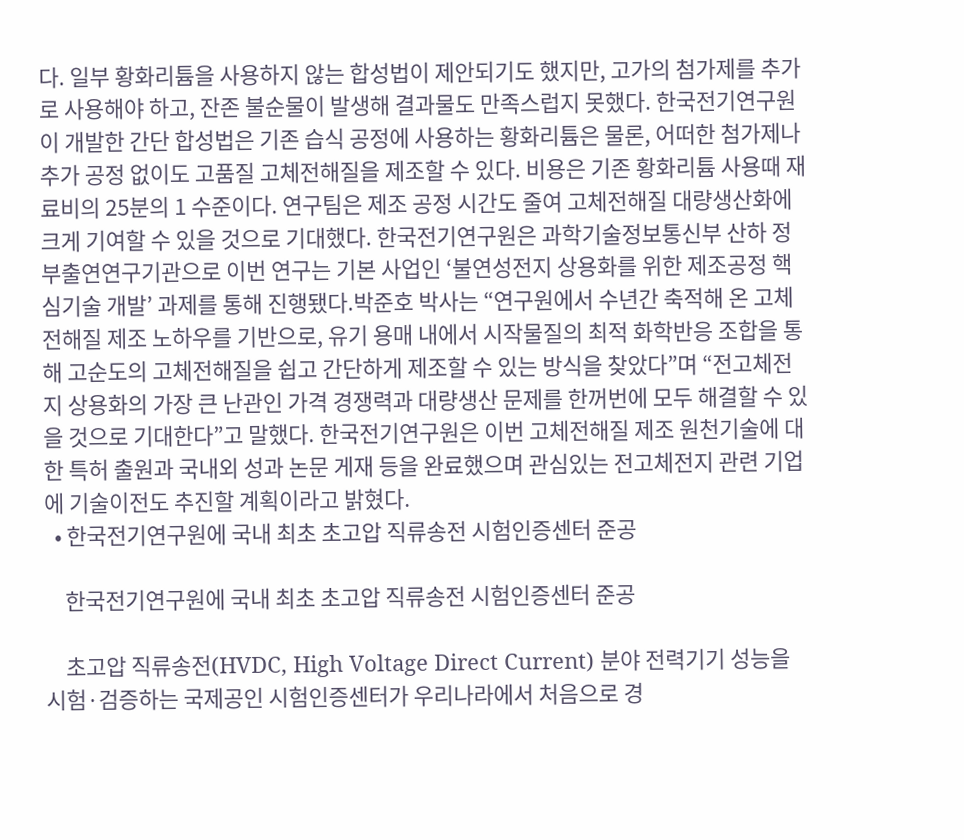다. 일부 황화리튬을 사용하지 않는 합성법이 제안되기도 했지만, 고가의 첨가제를 추가로 사용해야 하고, 잔존 불순물이 발생해 결과물도 만족스럽지 못했다. 한국전기연구원이 개발한 간단 합성법은 기존 습식 공정에 사용하는 황화리튬은 물론, 어떠한 첨가제나 추가 공정 없이도 고품질 고체전해질을 제조할 수 있다. 비용은 기존 황화리튬 사용때 재료비의 25분의 1 수준이다. 연구팀은 제조 공정 시간도 줄여 고체전해질 대량생산화에 크게 기여할 수 있을 것으로 기대했다. 한국전기연구원은 과학기술정보통신부 산하 정부출연연구기관으로 이번 연구는 기본 사업인 ‘불연성전지 상용화를 위한 제조공정 핵심기술 개발’ 과제를 통해 진행됐다.박준호 박사는 “연구원에서 수년간 축적해 온 고체전해질 제조 노하우를 기반으로, 유기 용매 내에서 시작물질의 최적 화학반응 조합을 통해 고순도의 고체전해질을 쉽고 간단하게 제조할 수 있는 방식을 찾았다”며 “전고체전지 상용화의 가장 큰 난관인 가격 경쟁력과 대량생산 문제를 한꺼번에 모두 해결할 수 있을 것으로 기대한다”고 말했다. 한국전기연구원은 이번 고체전해질 제조 원천기술에 대한 특허 출원과 국내외 성과 논문 게재 등을 완료했으며 관심있는 전고체전지 관련 기업에 기술이전도 추진할 계획이라고 밝혔다.
  • 한국전기연구원에 국내 최초 초고압 직류송전 시험인증센터 준공

    한국전기연구원에 국내 최초 초고압 직류송전 시험인증센터 준공

    초고압 직류송전(HVDC, High Voltage Direct Current) 분야 전력기기 성능을 시험·검증하는 국제공인 시험인증센터가 우리나라에서 처음으로 경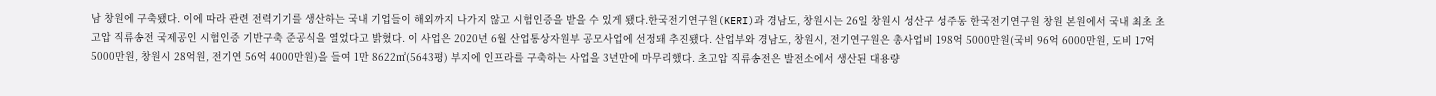남 창원에 구축됐다. 이에 따라 관련 전력기기를 생산하는 국내 기업들이 해외까지 나가지 않고 시험인증을 받을 수 있게 됐다.한국전기연구원(KERI)과 경남도, 창원시는 26일 창원시 성산구 성주동 한국전기연구원 창원 본원에서 국내 최초 초고압 직류송전 국제공인 시험인증 기반구축 준공식을 열었다고 밝혔다. 이 사업은 2020년 6월 산업통상자원부 공모사업에 선정돼 추진됐다. 산업부와 경남도, 창원시, 전기연구원은 총사업비 198억 5000만원(국비 96억 6000만원, 도비 17억 5000만원, 창원시 28억원, 전기연 56억 4000만원)을 들여 1만 8622㎡(5643평) 부지에 인프라를 구축하는 사업을 3년만에 마무리했다. 초고압 직류송전은 발전소에서 생산된 대용량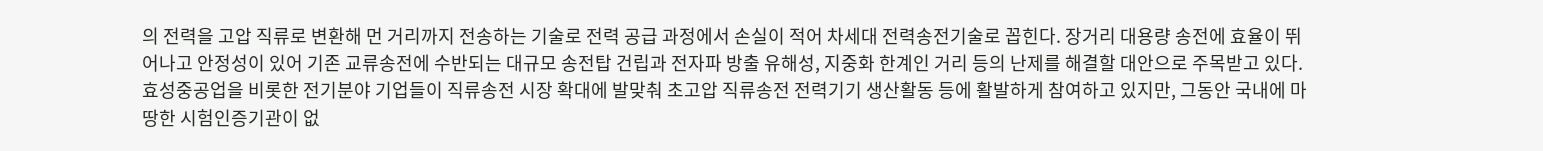의 전력을 고압 직류로 변환해 먼 거리까지 전송하는 기술로 전력 공급 과정에서 손실이 적어 차세대 전력송전기술로 꼽힌다. 장거리 대용량 송전에 효율이 뛰어나고 안정성이 있어 기존 교류송전에 수반되는 대규모 송전탑 건립과 전자파 방출 유해성, 지중화 한계인 거리 등의 난제를 해결할 대안으로 주목받고 있다. 효성중공업을 비롯한 전기분야 기업들이 직류송전 시장 확대에 발맞춰 초고압 직류송전 전력기기 생산활동 등에 활발하게 참여하고 있지만, 그동안 국내에 마땅한 시험인증기관이 없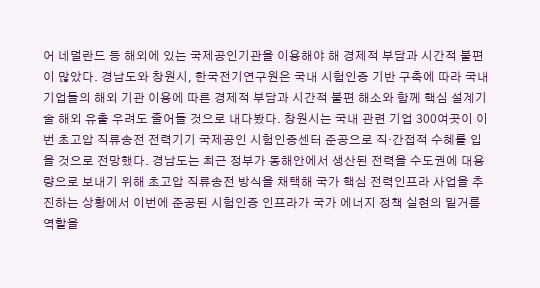어 네덜란드 등 해외에 있는 국제공인기관을 이용해야 해 경제적 부담과 시간적 불편이 많았다. 경남도와 창원시, 한국전기연구원은 국내 시험인증 기반 구축에 따라 국내 기업들의 해외 기관 이용에 따른 경제적 부담과 시간적 불편 해소와 함께 핵심 설계기술 해외 유출 우려도 줄어들 것으로 내다봤다. 창원시는 국내 관련 기업 300여곳이 이번 초고압 직류송전 전력기기 국제공인 시험인증센터 준공으로 직·간접적 수혜를 입을 것으로 전망했다. 경남도는 최근 정부가 동해안에서 생산된 전력을 수도권에 대용량으로 보내기 위해 초고압 직류송전 방식을 채택해 국가 핵심 전력인프라 사업을 추진하는 상황에서 이번에 준공된 시험인증 인프라가 국가 에너지 정책 실현의 밑거름 역할을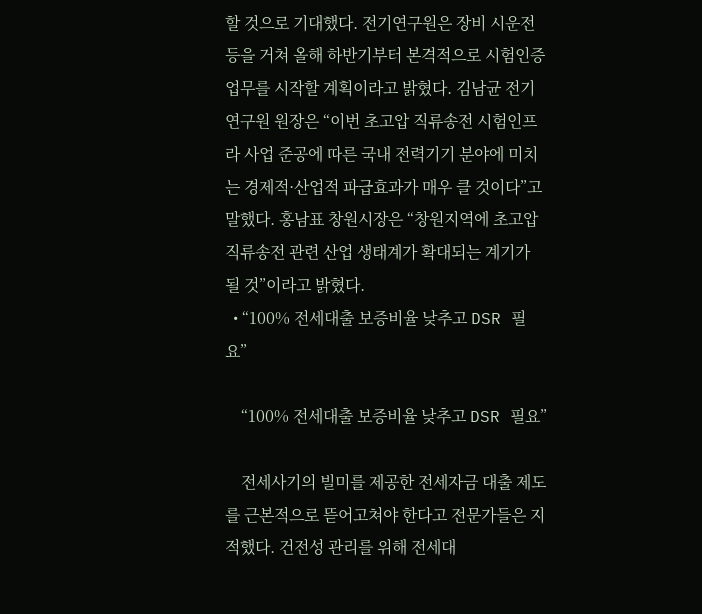할 것으로 기대했다. 전기연구원은 장비 시운전 등을 거쳐 올해 하반기부터 본격적으로 시험인증 업무를 시작할 계획이라고 밝혔다. 김남균 전기연구원 원장은 “이번 초고압 직류송전 시험인프라 사업 준공에 따른 국내 전력기기 분야에 미치는 경제적·산업적 파급효과가 매우 클 것이다”고 말했다. 홍남표 창원시장은 “창원지역에 초고압 직류송전 관련 산업 생태계가 확대되는 계기가 될 것”이라고 밝혔다.
  • “100% 전세대출 보증비율 낮추고 DSR 필요”

    “100% 전세대출 보증비율 낮추고 DSR 필요”

    전세사기의 빌미를 제공한 전세자금 대출 제도를 근본적으로 뜯어고쳐야 한다고 전문가들은 지적했다. 건전성 관리를 위해 전세대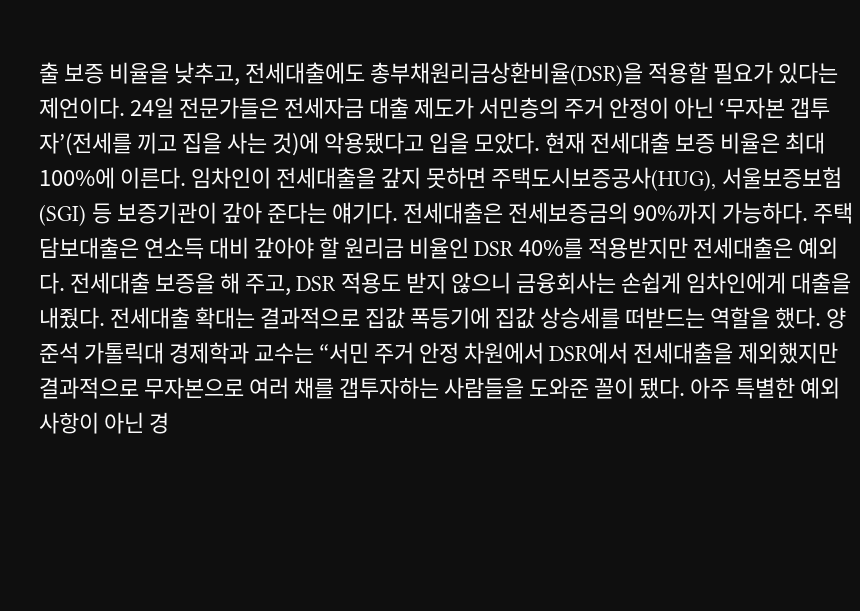출 보증 비율을 낮추고, 전세대출에도 총부채원리금상환비율(DSR)을 적용할 필요가 있다는 제언이다. 24일 전문가들은 전세자금 대출 제도가 서민층의 주거 안정이 아닌 ‘무자본 갭투자’(전세를 끼고 집을 사는 것)에 악용됐다고 입을 모았다. 현재 전세대출 보증 비율은 최대 100%에 이른다. 임차인이 전세대출을 갚지 못하면 주택도시보증공사(HUG), 서울보증보험(SGI) 등 보증기관이 갚아 준다는 얘기다. 전세대출은 전세보증금의 90%까지 가능하다. 주택담보대출은 연소득 대비 갚아야 할 원리금 비율인 DSR 40%를 적용받지만 전세대출은 예외다. 전세대출 보증을 해 주고, DSR 적용도 받지 않으니 금융회사는 손쉽게 임차인에게 대출을 내줬다. 전세대출 확대는 결과적으로 집값 폭등기에 집값 상승세를 떠받드는 역할을 했다. 양준석 가톨릭대 경제학과 교수는 “서민 주거 안정 차원에서 DSR에서 전세대출을 제외했지만 결과적으로 무자본으로 여러 채를 갭투자하는 사람들을 도와준 꼴이 됐다. 아주 특별한 예외 사항이 아닌 경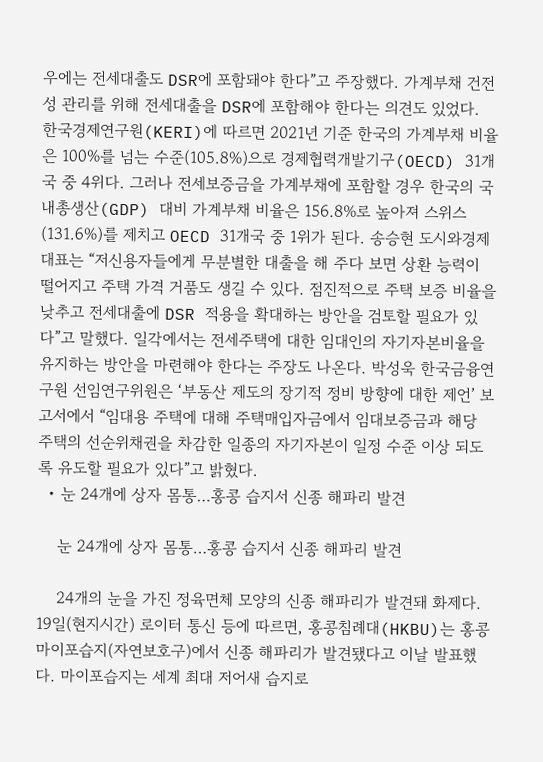우에는 전세대출도 DSR에 포함돼야 한다”고 주장했다. 가계부채 건전성 관리를 위해 전세대출을 DSR에 포함해야 한다는 의견도 있었다. 한국경제연구원(KERI)에 따르면 2021년 기준 한국의 가계부채 비율은 100%를 넘는 수준(105.8%)으로 경제협력개발기구(OECD) 31개국 중 4위다. 그러나 전세보증금을 가계부채에 포함할 경우 한국의 국내총생산(GDP) 대비 가계부채 비율은 156.8%로 높아져 스위스(131.6%)를 제치고 OECD 31개국 중 1위가 된다. 송승현 도시와경제 대표는 “저신용자들에게 무분별한 대출을 해 주다 보면 상환 능력이 떨어지고 주택 가격 거품도 생길 수 있다. 점진적으로 주택 보증 비율을 낮추고 전세대출에 DSR 적용을 확대하는 방안을 검토할 필요가 있다”고 말했다. 일각에서는 전세주택에 대한 임대인의 자기자본비율을 유지하는 방안을 마련해야 한다는 주장도 나온다. 박성욱 한국금융연구원 선임연구위원은 ‘부동산 제도의 장기적 정비 방향에 대한 제언’ 보고서에서 “임대용 주택에 대해 주택매입자금에서 임대보증금과 해당 주택의 선순위채권을 차감한 일종의 자기자본이 일정 수준 이상 되도록 유도할 필요가 있다”고 밝혔다.
  • 눈 24개에 상자 몸통…홍콩 습지서 신종 해파리 발견

    눈 24개에 상자 몸통…홍콩 습지서 신종 해파리 발견

    24개의 눈을 가진 정육면체 모양의 신종 해파리가 발견돼 화제다. 19일(현지시간) 로이터 통신 등에 따르면, 홍콩침례대(HKBU)는 홍콩 마이포습지(자연보호구)에서 신종 해파리가 발견됐다고 이날 발표했다. 마이포습지는 세계 최대 저어새 습지로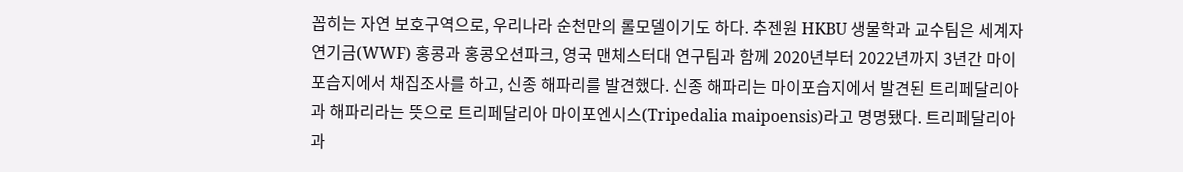꼽히는 자연 보호구역으로, 우리나라 순천만의 롤모델이기도 하다. 추젠원 HKBU 생물학과 교수팀은 세계자연기금(WWF) 홍콩과 홍콩오션파크, 영국 맨체스터대 연구팀과 함께 2020년부터 2022년까지 3년간 마이포습지에서 채집조사를 하고, 신종 해파리를 발견했다. 신종 해파리는 마이포습지에서 발견된 트리페달리아과 해파리라는 뜻으로 트리페달리아 마이포엔시스(Tripedalia maipoensis)라고 명명됐다. 트리페달리아과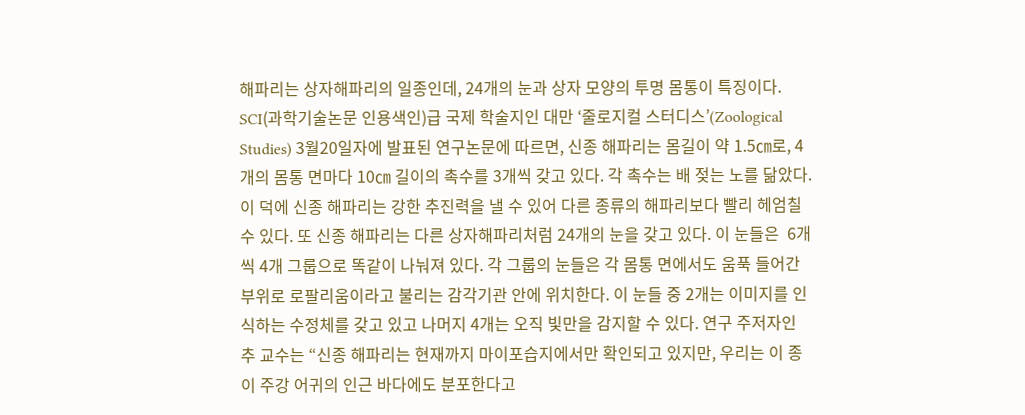해파리는 상자해파리의 일종인데, 24개의 눈과 상자 모양의 투명 몸통이 특징이다. SCI(과학기술논문 인용색인)급 국제 학술지인 대만 ‘줄로지컬 스터디스’(Zoological Studies) 3월20일자에 발표된 연구논문에 따르면, 신종 해파리는 몸길이 약 1.5㎝로, 4개의 몸통 면마다 10㎝ 길이의 촉수를 3개씩 갖고 있다. 각 촉수는 배 젖는 노를 닮았다. 이 덕에 신종 해파리는 강한 추진력을 낼 수 있어 다른 종류의 해파리보다 빨리 헤엄칠 수 있다. 또 신종 해파리는 다른 상자해파리처럼 24개의 눈을 갖고 있다. 이 눈들은  6개씩 4개 그룹으로 똑같이 나눠져 있다. 각 그룹의 눈들은 각 몸통 면에서도 움푹 들어간 부위로 로팔리움이라고 불리는 감각기관 안에 위치한다. 이 눈들 중 2개는 이미지를 인식하는 수정체를 갖고 있고 나머지 4개는 오직 빛만을 감지할 수 있다. 연구 주저자인 추 교수는 “신종 해파리는 현재까지 마이포습지에서만 확인되고 있지만, 우리는 이 종이 주강 어귀의 인근 바다에도 분포한다고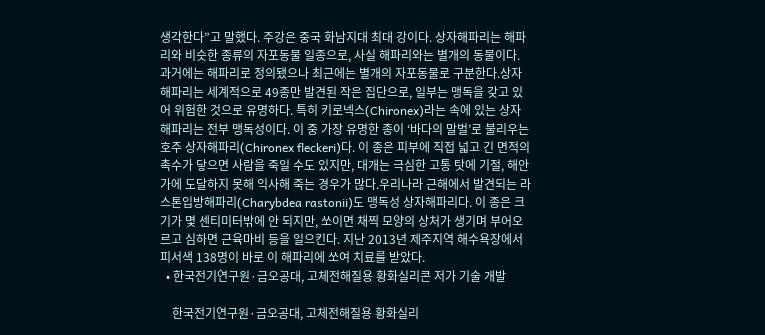생각한다”고 말했다. 주강은 중국 화남지대 최대 강이다. 상자해파리는 해파리와 비슷한 종류의 자포동물 일종으로, 사실 해파리와는 별개의 동물이다. 과거에는 해파리로 정의됐으나 최근에는 별개의 자포동물로 구분한다.상자해파리는 세계적으로 49종만 발견된 작은 집단으로, 일부는 맹독을 갖고 있어 위험한 것으로 유명하다. 특히 키로넥스(Chironex)라는 속에 있는 상자해파리는 전부 맹독성이다. 이 중 가장 유명한 종이 ‘바다의 말벌’로 불리우는 호주 상자해파리(Chironex fleckeri)다. 이 종은 피부에 직접 넓고 긴 면적의 촉수가 닿으면 사람을 죽일 수도 있지만, 대개는 극심한 고통 탓에 기절, 해안가에 도달하지 못해 익사해 죽는 경우가 많다.우리나라 근해에서 발견되는 라스톤입방해파리(Charybdea rastonii)도 맹독성 상자해파리다. 이 종은 크기가 몇 센티미터밖에 안 되지만, 쏘이면 채찍 모양의 상처가 생기며 부어오르고 심하면 근육마비 등을 일으킨다. 지난 2013년 제주지역 해수욕장에서 피서색 138명이 바로 이 해파리에 쏘여 치료를 받았다.
  • 한국전기연구원·금오공대, 고체전해질용 황화실리콘 저가 기술 개발

    한국전기연구원·금오공대, 고체전해질용 황화실리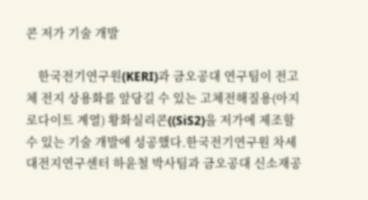콘 저가 기술 개발

    한국전기연구원(KERI)과 금오공대 연구팀이 전고체 전지 상용화를 앞당길 수 있는 고체전해질용(아지로다이트 계열) 황화실리콘((SiS2)을 저가에 제조할 수 있는 기술 개발에 성공했다.한국전기연구원 차세대전지연구센터 하윤철 박사팀과 금오공대 신소재공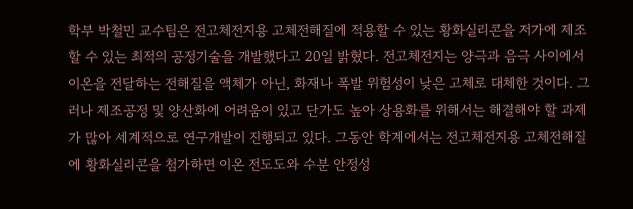학부 박철민 교수팀은 전고체전지용 고체전해질에 적용할 수 있는 황화실리콘을 저가에 제조할 수 있는 최적의 공정기술을 개발했다고 20일 밝혔다. 전고체전지는 양극과 음극 사이에서 이온을 전달하는 전해질을 액체가 아닌, 화재나 폭발 위험성이 낮은 고체로 대체한 것이다. 그러나 제조공정 및 양산화에 어려움이 있고 단가도 높아 상용화를 위해서는 해결해야 할 과제가 많아 세계적으로 연구개발이 진행되고 있다. 그동안 학계에서는 전고체전지용 고체전해질에 황화실리콘을 첨가하면 이온 전도도와 수분 안정성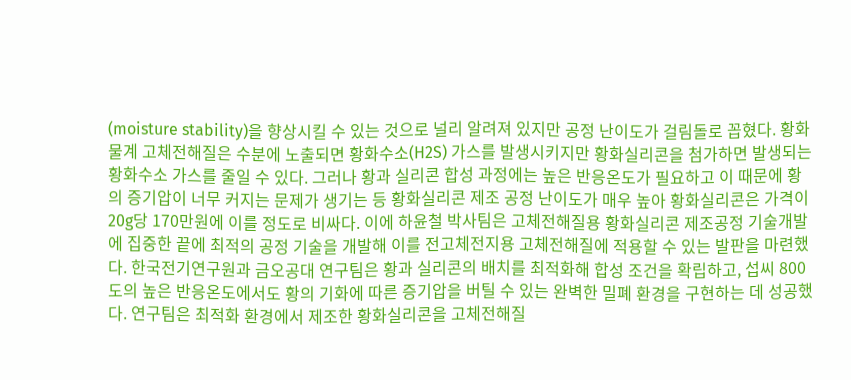(moisture stability)을 향상시킬 수 있는 것으로 널리 알려져 있지만 공정 난이도가 걸림돌로 꼽혔다. 황화물계 고체전해질은 수분에 노출되면 황화수소(H2S) 가스를 발생시키지만 황화실리콘을 첨가하면 발생되는 황화수소 가스를 줄일 수 있다. 그러나 황과 실리콘 합성 과정에는 높은 반응온도가 필요하고 이 때문에 황의 증기압이 너무 커지는 문제가 생기는 등 황화실리콘 제조 공정 난이도가 매우 높아 황화실리콘은 가격이 20g당 170만원에 이를 정도로 비싸다. 이에 하윤철 박사팀은 고체전해질용 황화실리콘 제조공정 기술개발에 집중한 끝에 최적의 공정 기술을 개발해 이를 전고체전지용 고체전해질에 적용할 수 있는 발판을 마련했다. 한국전기연구원과 금오공대 연구팀은 황과 실리콘의 배치를 최적화해 합성 조건을 확립하고, 섭씨 800도의 높은 반응온도에서도 황의 기화에 따른 증기압을 버틸 수 있는 완벽한 밀폐 환경을 구현하는 데 성공했다. 연구팀은 최적화 환경에서 제조한 황화실리콘을 고체전해질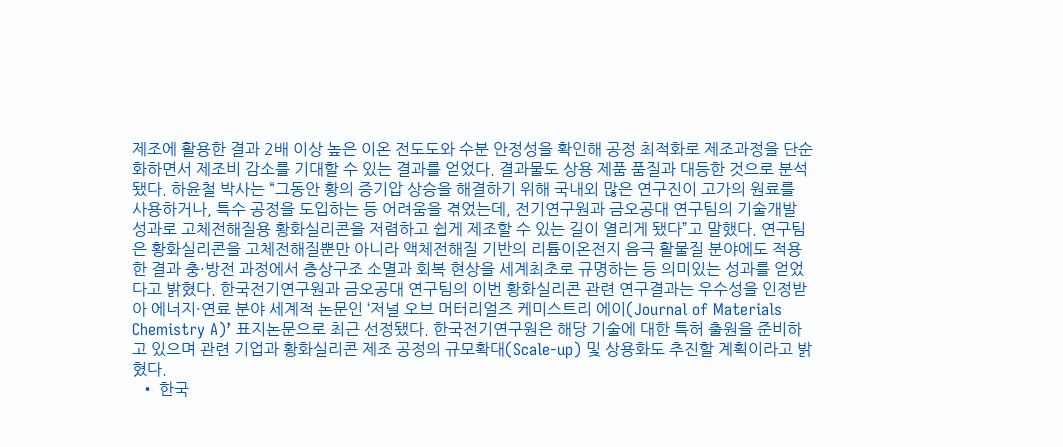제조에 활용한 결과 2배 이상 높은 이온 전도도와 수분 안정성을 확인해 공정 최적화로 제조과정을 단순화하면서 제조비 감소를 기대할 수 있는 결과를 얻었다. 결과물도 상용 제품 품질과 대등한 것으로 분석됐다. 하윤철 박사는 “그동안 황의 증기압 상승을 해결하기 위해 국내외 많은 연구진이 고가의 원료를 사용하거나, 특수 공정을 도입하는 등 어려움을 겪었는데, 전기연구원과 금오공대 연구팀의 기술개발 성과로 고체전해질용 황화실리콘을 저렴하고 쉽게 제조할 수 있는 길이 열리게 됐다”고 말했다. 연구팀은 황화실리콘을 고체전해질뿐만 아니라 액체전해질 기반의 리튬이온전지 음극 활물질 분야에도 적용한 결과 충·방전 과정에서 층상구조 소멸과 회복 현상을 세계최초로 규명하는 등 의미있는 성과를 얻었다고 밝혔다. 한국전기연구원과 금오공대 연구팀의 이번 황화실리콘 관련 연구결과는 우수성을 인정받아 에너지·연료 분야 세계적 논문인 ‘저널 오브 머터리얼즈 케미스트리 에이(Journal of Materials Chemistry A)’ 표지논문으로 최근 선정됐다. 한국전기연구원은 해당 기술에 대한 특허 출원을 준비하고 있으며 관련 기업과 황화실리콘 제조 공정의 규모확대(Scale-up) 및 상용화도 추진할 계획이라고 밝혔다.
  • 한국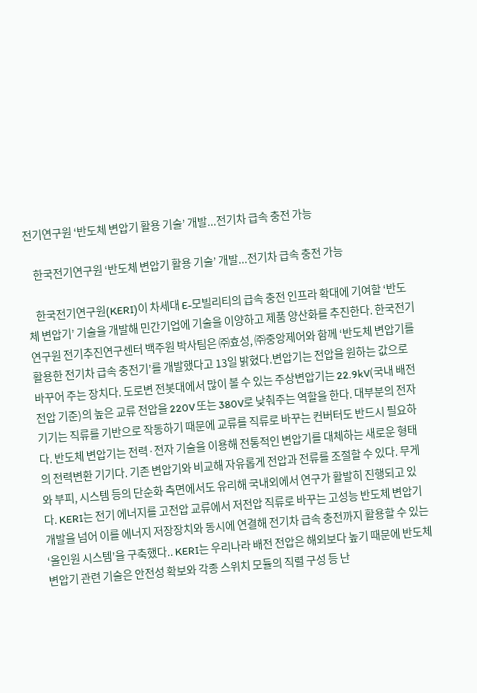전기연구원 ‘반도체 변압기 활용 기술’ 개발...전기차 급속 충전 가능

    한국전기연구원 ‘반도체 변압기 활용 기술’ 개발...전기차 급속 충전 가능

    한국전기연구원(KERI)이 차세대 E-모빌리티의 급속 충전 인프라 확대에 기여할 ‘반도체 변압기’ 기술을 개발해 민간기업에 기술을 이양하고 제품 양산화를 추진한다. 한국전기연구원 전기추진연구센터 백주원 박사팀은 ㈜효성, ㈜중앙제어와 함께 ‘반도체 변압기를 활용한 전기차 급속 충전기’를 개발했다고 13일 밝혔다.변압기는 전압을 원하는 값으로 바꾸어 주는 장치다. 도로변 전봇대에서 많이 볼 수 있는 주상변압기는 22.9kV(국내 배전 전압 기준)의 높은 교류 전압을 220V 또는 380V로 낮춰주는 역할을 한다. 대부분의 전자기기는 직류를 기반으로 작동하기 때문에 교류를 직류로 바꾸는 컨버터도 반드시 필요하다. 반도체 변압기는 전력·전자 기술을 이용해 전통적인 변압기를 대체하는 새로운 형태의 전력변환 기기다. 기존 변압기와 비교해 자유롭게 전압과 전류를 조절할 수 있다. 무게와 부피, 시스템 등의 단순화 측면에서도 유리해 국내외에서 연구가 활발히 진행되고 있다. KERI는 전기 에너지를 고전압 교류에서 저전압 직류로 바꾸는 고성능 반도체 변압기 개발을 넘어 이를 에너지 저장장치와 동시에 연결해 전기차 급속 충전까지 활용할 수 있는 ‘올인원 시스템’을 구축했다.. KERI는 우리나라 배전 전압은 해외보다 높기 때문에 반도체 변압기 관련 기술은 안전성 확보와 각종 스위치 모듈의 직렬 구성 등 난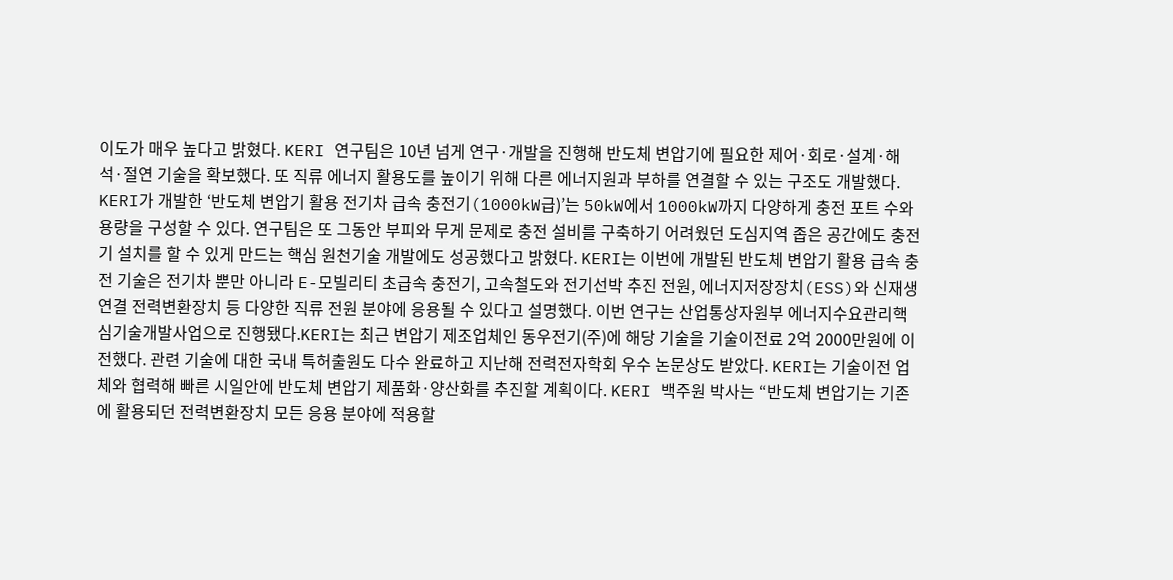이도가 매우 높다고 밝혔다. KERI 연구팀은 10년 넘게 연구·개발을 진행해 반도체 변압기에 필요한 제어·회로·설계·해석·절연 기술을 확보했다. 또 직류 에너지 활용도를 높이기 위해 다른 에너지원과 부하를 연결할 수 있는 구조도 개발했다. KERI가 개발한 ‘반도체 변압기 활용 전기차 급속 충전기(1000kW급)’는 50kW에서 1000kW까지 다양하게 충전 포트 수와 용량을 구성할 수 있다. 연구팀은 또 그동안 부피와 무게 문제로 충전 설비를 구축하기 어려웠던 도심지역 좁은 공간에도 충전기 설치를 할 수 있게 만드는 핵심 원천기술 개발에도 성공했다고 밝혔다. KERI는 이번에 개발된 반도체 변압기 활용 급속 충전 기술은 전기차 뿐만 아니라 E-모빌리티 초급속 충전기, 고속철도와 전기선박 추진 전원, 에너지저장장치(ESS)와 신재생 연결 전력변환장치 등 다양한 직류 전원 분야에 응용될 수 있다고 설명했다. 이번 연구는 산업통상자원부 에너지수요관리핵심기술개발사업으로 진행됐다.KERI는 최근 변압기 제조업체인 동우전기(주)에 해당 기술을 기술이전료 2억 2000만원에 이전했다. 관련 기술에 대한 국내 특허출원도 다수 완료하고 지난해 전력전자학회 우수 논문상도 받았다. KERI는 기술이전 업체와 협력해 빠른 시일안에 반도체 변압기 제품화·양산화를 추진할 계획이다. KERI 백주원 박사는 “반도체 변압기는 기존에 활용되던 전력변환장치 모든 응용 분야에 적용할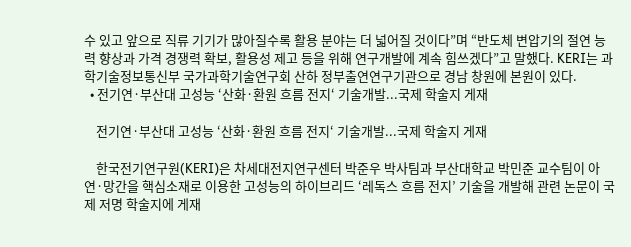수 있고 앞으로 직류 기기가 많아질수록 활용 분야는 더 넓어질 것이다”며 “반도체 변압기의 절연 능력 향상과 가격 경쟁력 확보, 활용성 제고 등을 위해 연구개발에 계속 힘쓰겠다”고 말했다. KERI는 과학기술정보통신부 국가과학기술연구회 산하 정부출연연구기관으로 경남 창원에 본원이 있다.
  • 전기연·부산대 고성능 ‘산화·환원 흐름 전지‘ 기술개발...국제 학술지 게재

    전기연·부산대 고성능 ‘산화·환원 흐름 전지‘ 기술개발...국제 학술지 게재

    한국전기연구원(KERI)은 차세대전지연구센터 박준우 박사팀과 부산대학교 박민준 교수팀이 아연·망간을 핵심소재로 이용한 고성능의 하이브리드 ‘레독스 흐름 전지’ 기술을 개발해 관련 논문이 국제 저명 학술지에 게재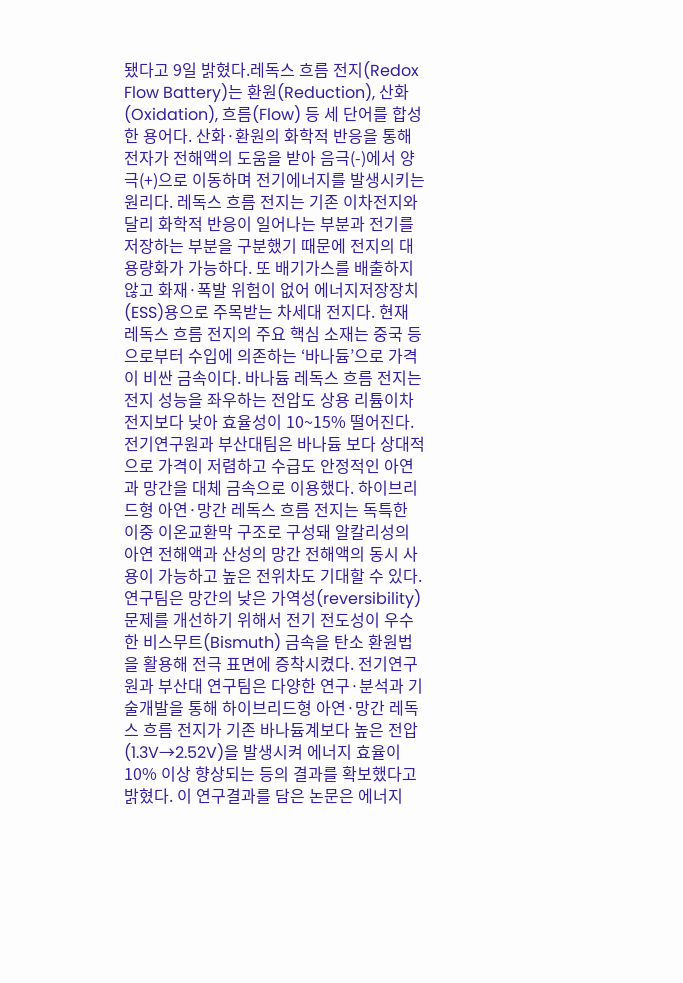됐다고 9일 밝혔다.레독스 흐름 전지(Redox Flow Battery)는 환원(Reduction), 산화(Oxidation), 흐름(Flow) 등 세 단어를 합성한 용어다. 산화·환원의 화학적 반응을 통해 전자가 전해액의 도움을 받아 음극(-)에서 양극(+)으로 이동하며 전기에너지를 발생시키는 원리다. 레독스 흐름 전지는 기존 이차전지와 달리 화학적 반응이 일어나는 부분과 전기를 저장하는 부분을 구분했기 때문에 전지의 대용량화가 가능하다. 또 배기가스를 배출하지 않고 화재·폭발 위험이 없어 에너지저장장치(ESS)용으로 주목받는 차세대 전지다. 현재 레독스 흐름 전지의 주요 핵심 소재는 중국 등으로부터 수입에 의존하는 ‘바나듐’으로 가격이 비싼 금속이다. 바나듐 레독스 흐름 전지는 전지 성능을 좌우하는 전압도 상용 리튬이차전지보다 낮아 효율성이 10~15% 떨어진다. 전기연구원과 부산대팀은 바나듐 보다 상대적으로 가격이 저렴하고 수급도 안정적인 아연과 망간을 대체 금속으로 이용했다. 하이브리드형 아연·망간 레독스 흐름 전지는 독특한 이중 이온교환막 구조로 구성돼 알칼리성의 아연 전해액과 산성의 망간 전해액의 동시 사용이 가능하고 높은 전위차도 기대할 수 있다. 연구팀은 망간의 낮은 가역성(reversibility) 문제를 개선하기 위해서 전기 전도성이 우수한 비스무트(Bismuth) 금속을 탄소 환원법을 활용해 전극 표면에 증착시켰다. 전기연구원과 부산대 연구팀은 다양한 연구·분석과 기술개발을 통해 하이브리드형 아연·망간 레독스 흐름 전지가 기존 바나듐계보다 높은 전압(1.3V→2.52V)을 발생시켜 에너지 효율이 10% 이상 향상되는 등의 결과를 확보했다고 밝혔다. 이 연구결과를 담은 논문은 에너지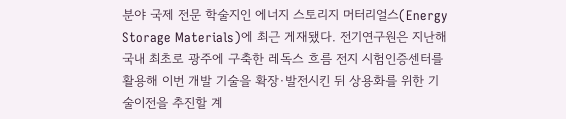분야 국제 전문 학술지인 에너지 스토리지 머터리얼스(Energy Storage Materials)에 최근 게재됐다. 전기연구원은 지난해 국내 최초로 광주에 구축한 레독스 흐름 전지 시험인증센터를 활용해 이번 개발 기술을 확장·발전시킨 뒤 상용화를 위한 기술이전을 추진할 계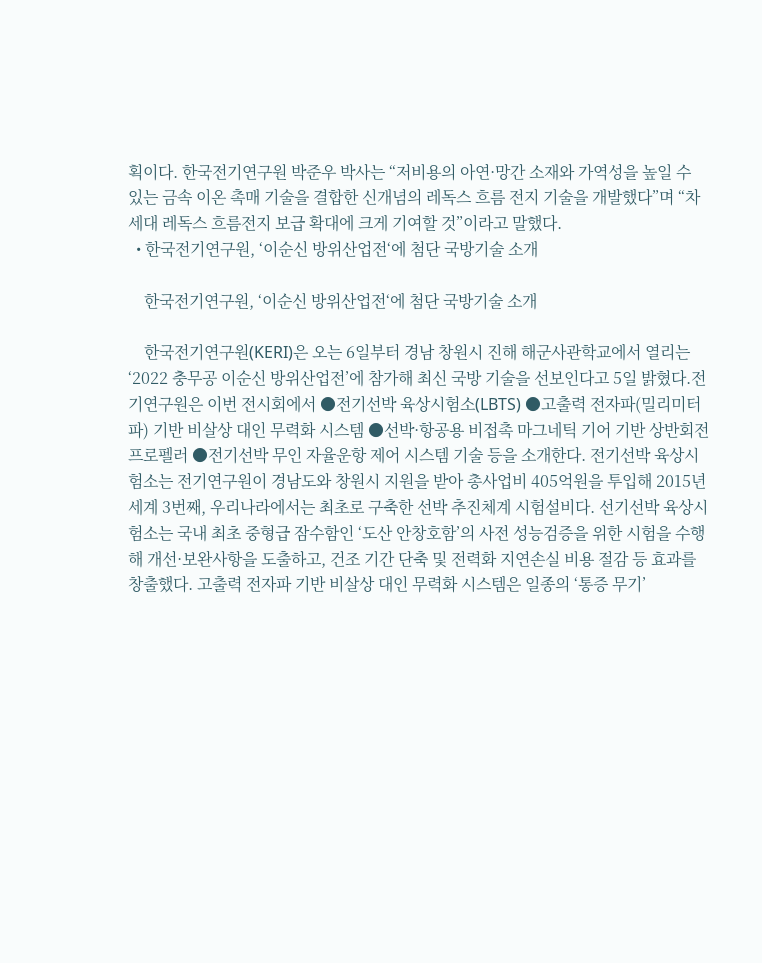획이다. 한국전기연구원 박준우 박사는 “저비용의 아연·망간 소재와 가역성을 높일 수 있는 금속 이온 촉매 기술을 결합한 신개념의 레독스 흐름 전지 기술을 개발했다”며 “차세대 레독스 흐름전지 보급 확대에 크게 기여할 것”이라고 말했다.
  • 한국전기연구원, ‘이순신 방위산업전‘에 첨단 국방기술 소개

    한국전기연구원, ‘이순신 방위산업전‘에 첨단 국방기술 소개

    한국전기연구원(KERI)은 오는 6일부터 경남 창원시 진해 해군사관학교에서 열리는 ‘2022 충무공 이순신 방위산업전’에 참가해 최신 국방 기술을 선보인다고 5일 밝혔다.전기연구원은 이번 전시회에서 ●전기선박 육상시험소(LBTS) ●고출력 전자파(밀리미터파) 기반 비살상 대인 무력화 시스템 ●선박·항공용 비접촉 마그네틱 기어 기반 상반회전 프로펠러 ●전기선박 무인 자율운항 제어 시스템 기술 등을 소개한다. 전기선박 육상시험소는 전기연구원이 경남도와 창원시 지원을 받아 총사업비 405억원을 투입해 2015년 세계 3번째, 우리나라에서는 최초로 구축한 선박 추진체계 시험설비다. 선기선박 육상시험소는 국내 최초 중형급 잠수함인 ‘도산 안창호함’의 사전 성능검증을 위한 시험을 수행해 개선·보완사항을 도출하고, 건조 기간 단축 및 전력화 지연손실 비용 절감 등 효과를 창출했다. 고출력 전자파 기반 비살상 대인 무력화 시스템은 일종의 ‘통증 무기’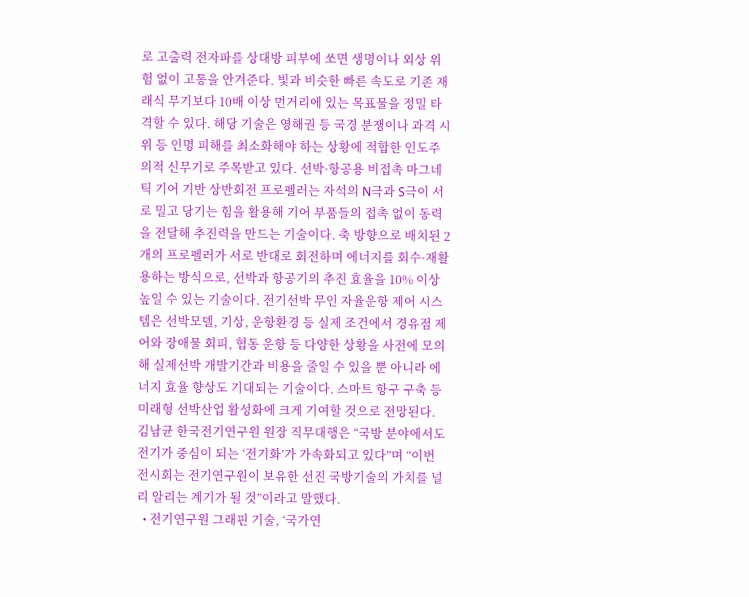로 고출력 전자파를 상대방 피부에 쏘면 생명이나 외상 위험 없이 고통을 안겨준다. 빛과 비슷한 빠른 속도로 기존 재래식 무기보다 10배 이상 먼거리에 있는 목표물을 정밀 타격할 수 있다. 해당 기술은 영해권 등 국경 분쟁이나 과격 시위 등 인명 피해를 최소화해야 하는 상황에 적합한 인도주의적 신무기로 주목받고 있다. 선박·항공용 비접촉 마그네틱 기어 기반 상반회전 프로펠러는 자석의 N극과 S극이 서로 밀고 당기는 힘을 활용해 기어 부품들의 접촉 없이 동력을 전달해 추진력을 만드는 기술이다. 축 방향으로 배치된 2개의 프로펠러가 서로 반대로 회전하며 에너지를 회수·재활용하는 방식으로, 선박과 항공기의 추진 효율을 10% 이상 높일 수 있는 기술이다. 전기선박 무인 자율운항 제어 시스템은 선박모델, 기상, 운항환경 등 실제 조건에서 경유점 제어와 장애물 회피, 협동 운항 등 다양한 상황을 사전에 모의해 실제선박 개발기간과 비용을 줄일 수 있을 뿐 아니라 에너지 효율 향상도 기대되는 기술이다. 스마트 항구 구축 등 미래형 선박산업 활성화에 크게 기여할 것으로 전망된다. 김남균 한국전기연구원 원장 직무대행은 “국방 분야에서도 전기가 중심이 되는 ‘전기화’가 가속화되고 있다”며 “이번 전시회는 전기연구원이 보유한 선진 국방기술의 가치를 널리 알리는 계기가 될 것”이라고 말했다.
  • 전기연구원 그래핀 기술, ‘국가연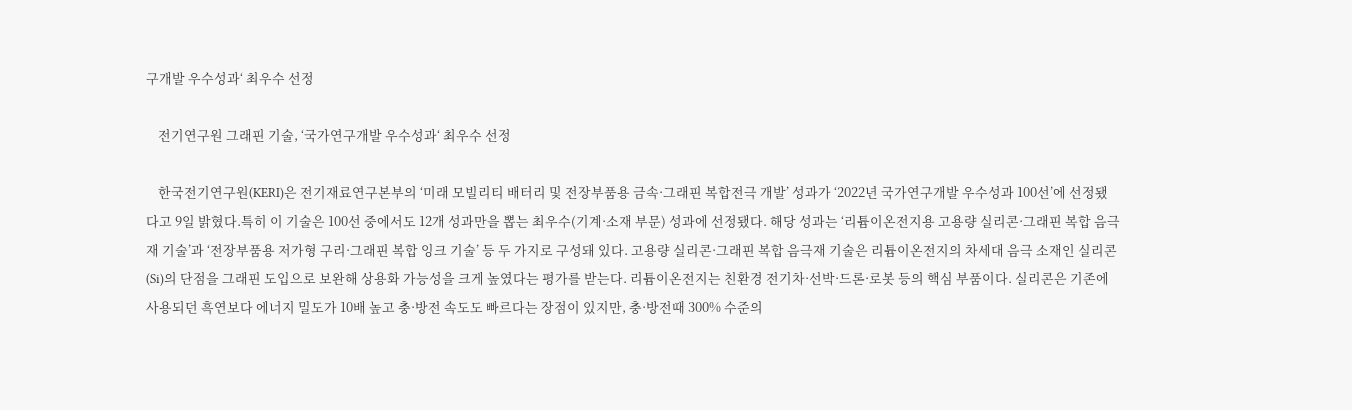구개발 우수성과‘ 최우수 선정

    전기연구원 그래핀 기술, ‘국가연구개발 우수성과‘ 최우수 선정

    한국전기연구원(KERI)은 전기재료연구본부의 ‘미래 모빌리티 배터리 및 전장부품용 금속·그래핀 복합전극 개발’ 성과가 ‘2022년 국가연구개발 우수성과 100선’에 선정됐다고 9일 밝혔다.특히 이 기술은 100선 중에서도 12개 성과만을 뽑는 최우수(기계·소재 부문) 성과에 선정됐다. 해당 성과는 ‘리튬이온전지용 고용량 실리콘·그래핀 복합 음극재 기술’과 ‘전장부품용 저가형 구리·그래핀 복합 잉크 기술’ 등 두 가지로 구성돼 있다. 고용량 실리콘·그래핀 복합 음극재 기술은 리튬이온전지의 차세대 음극 소재인 실리콘(Si)의 단점을 그래핀 도입으로 보완해 상용화 가능성을 크게 높였다는 평가를 받는다. 리튬이온전지는 친환경 전기차·선박·드론·로봇 등의 핵심 부품이다. 실리콘은 기존에 사용되던 흑연보다 에너지 밀도가 10배 높고 충·방전 속도도 빠르다는 장점이 있지만, 충·방전때 300% 수준의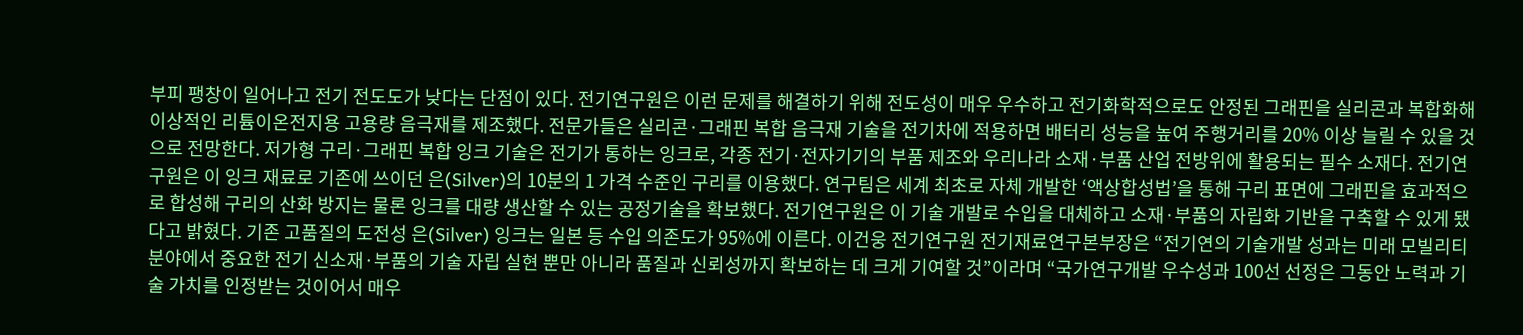부피 팽창이 일어나고 전기 전도도가 낮다는 단점이 있다. 전기연구원은 이런 문제를 해결하기 위해 전도성이 매우 우수하고 전기화학적으로도 안정된 그래핀을 실리콘과 복합화해 이상적인 리튬이온전지용 고용량 음극재를 제조했다. 전문가들은 실리콘·그래핀 복합 음극재 기술을 전기차에 적용하면 배터리 성능을 높여 주행거리를 20% 이상 늘릴 수 있을 것으로 전망한다. 저가형 구리·그래핀 복합 잉크 기술은 전기가 통하는 잉크로, 각종 전기·전자기기의 부품 제조와 우리나라 소재·부품 산업 전방위에 활용되는 필수 소재다. 전기연구원은 이 잉크 재료로 기존에 쓰이던 은(Silver)의 10분의 1 가격 수준인 구리를 이용했다. 연구팀은 세계 최초로 자체 개발한 ‘액상합성법’을 통해 구리 표면에 그래핀을 효과적으로 합성해 구리의 산화 방지는 물론 잉크를 대량 생산할 수 있는 공정기술을 확보했다. 전기연구원은 이 기술 개발로 수입을 대체하고 소재·부품의 자립화 기반을 구축할 수 있게 됐다고 밝혔다. 기존 고품질의 도전성 은(Silver) 잉크는 일본 등 수입 의존도가 95%에 이른다. 이건웅 전기연구원 전기재료연구본부장은 “전기연의 기술개발 성과는 미래 모빌리티 분야에서 중요한 전기 신소재·부품의 기술 자립 실현 뿐만 아니라 품질과 신뢰성까지 확보하는 데 크게 기여할 것”이라며 “국가연구개발 우수성과 100선 선정은 그동안 노력과 기술 가치를 인정받는 것이어서 매우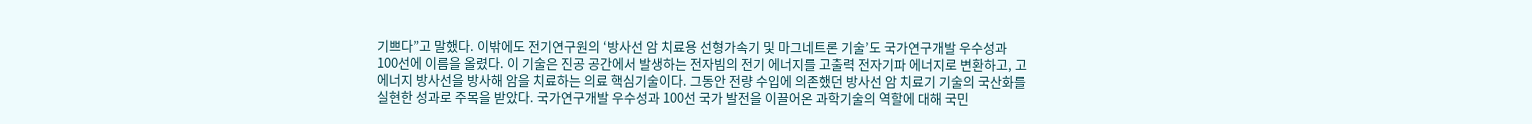기쁘다”고 말했다. 이밖에도 전기연구원의 ‘방사선 암 치료용 선형가속기 및 마그네트론 기술’도 국가연구개발 우수성과 100선에 이름을 올렸다. 이 기술은 진공 공간에서 발생하는 전자빔의 전기 에너지를 고출력 전자기파 에너지로 변환하고, 고에너지 방사선을 방사해 암을 치료하는 의료 핵심기술이다. 그동안 전량 수입에 의존했던 방사선 암 치료기 기술의 국산화를 실현한 성과로 주목을 받았다. 국가연구개발 우수성과 100선 국가 발전을 이끌어온 과학기술의 역할에 대해 국민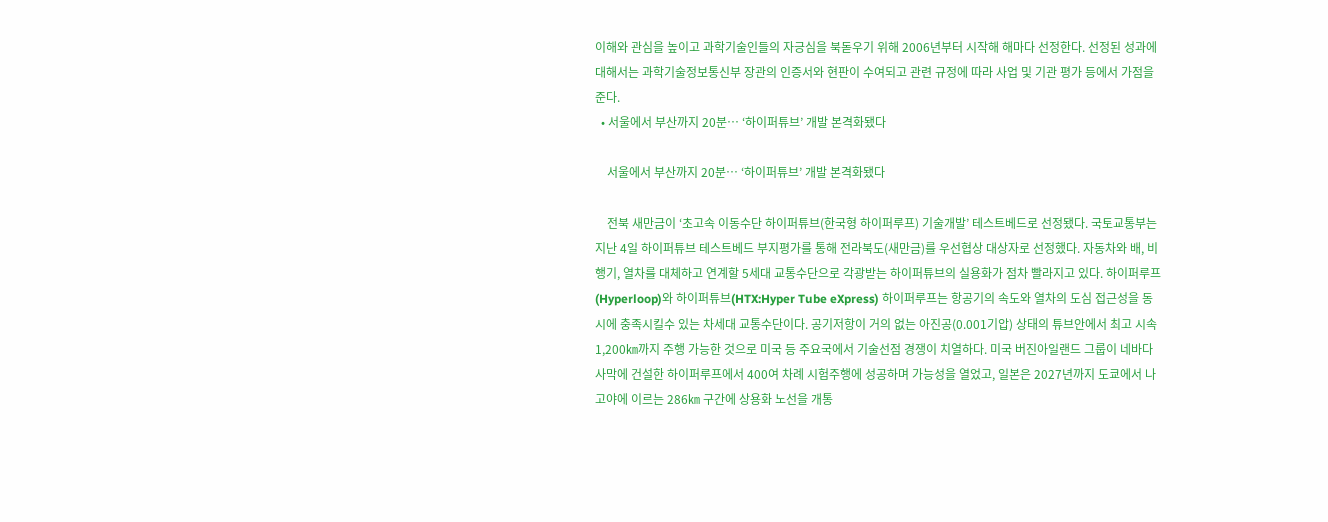이해와 관심을 높이고 과학기술인들의 자긍심을 북돋우기 위해 2006년부터 시작해 해마다 선정한다. 선정된 성과에 대해서는 과학기술정보통신부 장관의 인증서와 현판이 수여되고 관련 규정에 따라 사업 및 기관 평가 등에서 가점을 준다.
  • 서울에서 부산까지 20분… ‘하이퍼튜브’ 개발 본격화됐다

    서울에서 부산까지 20분… ‘하이퍼튜브’ 개발 본격화됐다

    전북 새만금이 ‘초고속 이동수단 하이퍼튜브(한국형 하이퍼루프) 기술개발’ 테스트베드로 선정됐다. 국토교통부는 지난 4일 하이퍼튜브 테스트베드 부지평가를 통해 전라북도(새만금)를 우선협상 대상자로 선정했다. 자동차와 배, 비행기, 열차를 대체하고 연계할 5세대 교통수단으로 각광받는 하이퍼튜브의 실용화가 점차 빨라지고 있다. 하이퍼루프(Hyperloop)와 하이퍼튜브(HTX:Hyper Tube eXpress) 하이퍼루프는 항공기의 속도와 열차의 도심 접근성을 동시에 충족시킬수 있는 차세대 교통수단이다. 공기저항이 거의 없는 아진공(0.001기압) 상태의 튜브안에서 최고 시속 1,200㎞까지 주행 가능한 것으로 미국 등 주요국에서 기술선점 경쟁이 치열하다. 미국 버진아일랜드 그룹이 네바다 사막에 건설한 하이퍼루프에서 400여 차례 시험주행에 성공하며 가능성을 열었고, 일본은 2027년까지 도쿄에서 나고야에 이르는 286㎞ 구간에 상용화 노선을 개통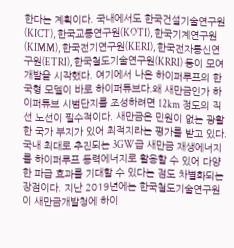한다는 계획이다. 국내에서도 한국건설기술연구원(KICT), 한국교통연구원(KOTI), 한국기계연구원(KIMM), 한국전기연구원(KERI), 한국전자통신연구원(ETRI), 한국철도기술연구원(KRRI) 등이 모여 개발을 시작했다. 여기에서 나온 하이퍼루프의 한국형 모델이 바로 하이퍼튜브다.왜 새만금인가 하이퍼튜브 시범단지를 조성하려면 12km 정도의 직선 노선이 필수적이다. 새만금은 민원이 없는 광활한 국가 부지가 있어 최적지라는 평가를 받고 있다. 국내 최대로 추진되는 3GW급 새만금 재생에너지를 하이퍼루프 동력에너지로 활용할 수 있어 다양한 파급 효과를 기대할 수 있다는 점도 차별화되는 장점이다. 지난 2019년에는 한국철도기술연구원이 새만금개발청에 하이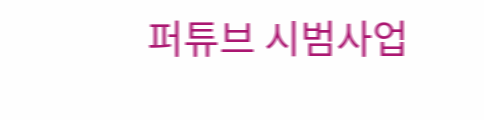퍼튜브 시범사업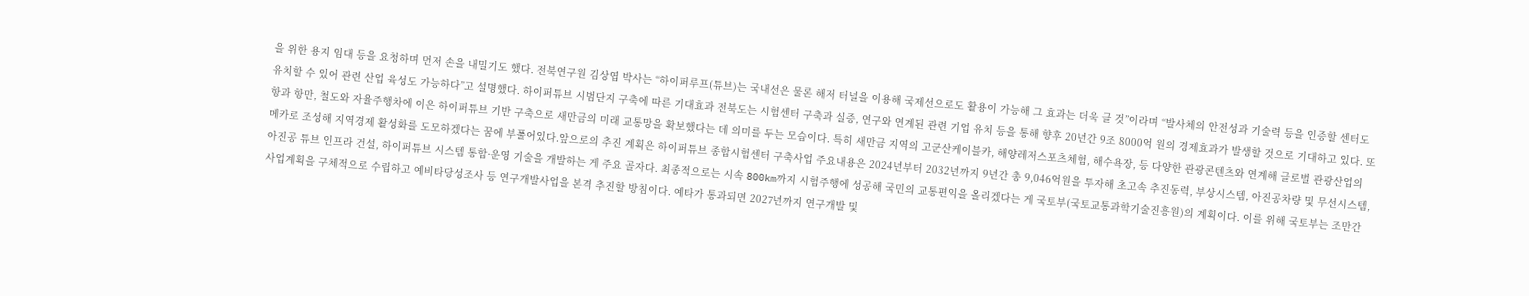을 위한 용지 임대 등을 요청하며 먼저 손을 내밀기도 했다. 전북연구원 김상엽 박사는 “하이퍼루프(튜브)는 국내선은 물론 해저 터널을 이용해 국제선으로도 활용이 가능해 그 효과는 더욱 클 것”이라며 “발사체의 안전성과 기술력 등을 인증할 센터도 유치할 수 있어 관련 산업 육성도 가능하다”고 설명했다. 하이퍼튜브 시범단지 구축에 따른 기대효과 전북도는 시험센터 구축과 실증, 연구와 연계된 관련 기업 유치 등을 통해 향후 20년간 9조 8000억 원의 경제효과가 발생할 것으로 기대하고 있다. 또 항과 항만, 철도와 자율주행차에 이은 하이퍼튜브 기반 구축으로 새만금의 미래 교통망을 확보했다는 데 의미를 두는 모습이다. 특히 새만금 지역의 고군산케이블카, 해양레저스포츠체험, 해수욕장, 등 다양한 관광콘텐츠와 연계해 글로벌 관광산업의 메카로 조성해 지역경제 활성화를 도모하겠다는 꿈에 부풀어있다.앞으로의 추진 계획은 하이퍼튜브 종합시험센터 구축사업 주요내용은 2024년부터 2032년까지 9년간 총 9,046억원을 투자해 초고속 추진동력, 부상시스템, 아진공차량 및 무선시스템, 아진공 튜브 인프라 건설, 하이퍼튜브 시스템 통합·운영 기술을 개발하는 게 주요 골자다. 최종적으로는 시속 800km까지 시험주행에 성공해 국민의 교통편익을 올리겠다는 게 국토부(국토교통과학기술진흥원)의 계획이다. 이를 위해 국토부는 조만간 사업계획을 구체적으로 수립하고 예비타당성조사 등 연구개발사업을 본격 추진할 방침이다. 예타가 통과되면 2027년까지 연구개발 및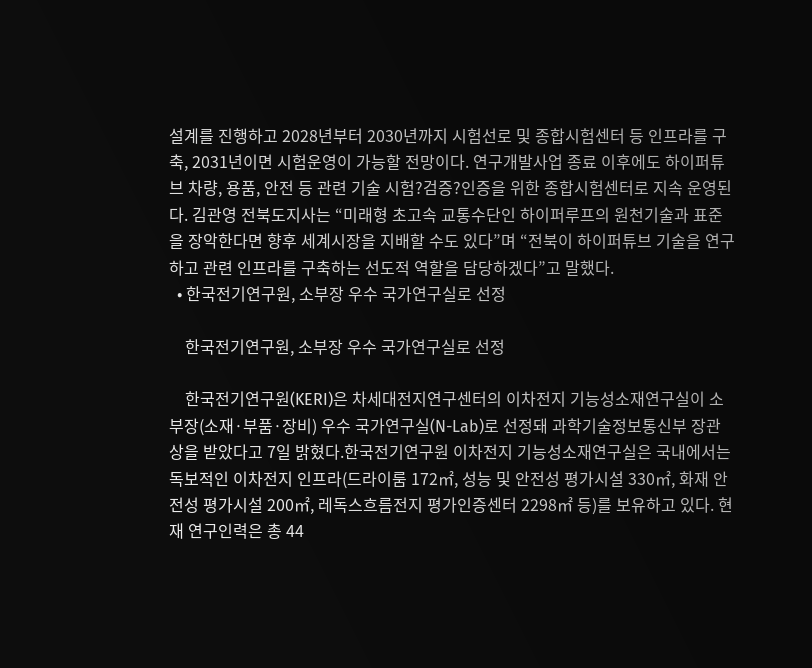설계를 진행하고 2028년부터 2030년까지 시험선로 및 종합시험센터 등 인프라를 구축, 2031년이면 시험운영이 가능할 전망이다. 연구개발사업 종료 이후에도 하이퍼튜브 차량, 용품, 안전 등 관련 기술 시험?검증?인증을 위한 종합시험센터로 지속 운영된다. 김관영 전북도지사는 “미래형 초고속 교통수단인 하이퍼루프의 원천기술과 표준을 장악한다면 향후 세계시장을 지배할 수도 있다”며 “전북이 하이퍼튜브 기술을 연구하고 관련 인프라를 구축하는 선도적 역할을 담당하겠다”고 말했다.
  • 한국전기연구원, 소부장 우수 국가연구실로 선정

    한국전기연구원, 소부장 우수 국가연구실로 선정

    한국전기연구원(KERI)은 차세대전지연구센터의 이차전지 기능성소재연구실이 소부장(소재·부품·장비) 우수 국가연구실(N-Lab)로 선정돼 과학기술정보통신부 장관상을 받았다고 7일 밝혔다.한국전기연구원 이차전지 기능성소재연구실은 국내에서는 독보적인 이차전지 인프라(드라이룸 172㎡, 성능 및 안전성 평가시설 330㎡, 화재 안전성 평가시설 200㎡, 레독스흐름전지 평가인증센터 2298㎡ 등)를 보유하고 있다. 현재 연구인력은 총 44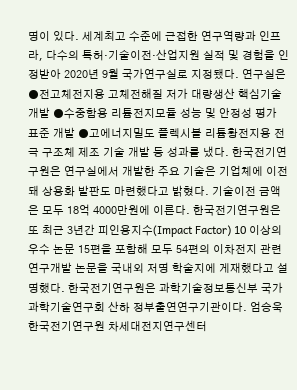명이 있다. 세계최고 수준에 근접한 연구역량과 인프라, 다수의 특허·기술이전·산업지원 실적 및 경험을 인정받아 2020년 9월 국가연구실로 지정됐다. 연구실은 ●전고체전지용 고체전해질 저가 대량생산 핵심기술 개발 ●수중함용 리튬전지모듈 성능 및 안정성 평가 표준 개발 ●고에너지밀도 플렉시블 리튬황전지용 전극 구조체 제조 기술 개발 등 성과를 냈다. 한국전기연구원은 연구실에서 개발한 주요 기술은 기업체에 이전돼 상용화 발판도 마련했다고 밝혔다. 기술이전 금액은 모두 18억 4000만원에 이른다. 한국전기연구원은 또 최근 3년간 피인용지수(Impact Factor) 10 이상의 우수 논문 15편을 포함해 모두 54편의 이차전지 관련 연구개발 논문을 국내외 저명 학술지에 게재했다고 설명했다. 한국전기연구원은 과학기술정보통신부 국가과학기술연구회 산하 정부출연연구기관이다. 엄승욱 한국전기연구원 차세대전지연구센터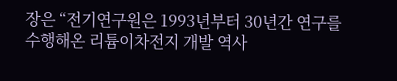장은 “전기연구원은 1993년부터 30년간 연구를 수행해온 리튬이차전지 개발 역사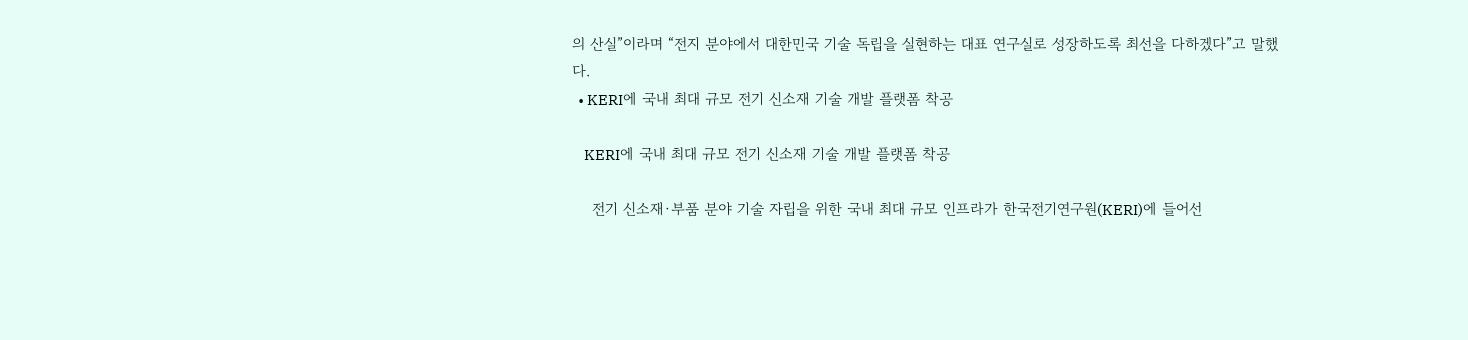의 산실”이라며 “전지 분야에서 대한민국 기술 독립을 실현하는 대표 연구실로 성장하도록 최선을 다하겠다”고 말했다.
  • KERI에 국내 최대 규모 전기 신소재 기술 개발 플랫폼 착공

    KERI에 국내 최대 규모 전기 신소재 기술 개발 플랫폼 착공

    전기 신소재·부품 분야 기술 자립을 위한 국내 최대 규모 인프라가 한국전기연구원(KERI)에 들어선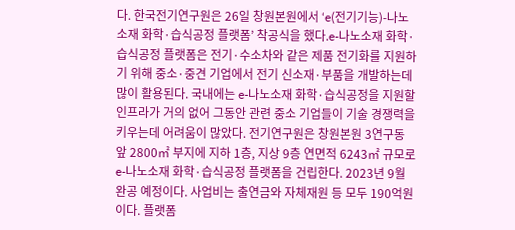다. 한국전기연구원은 26일 창원본원에서 ‘e(전기기능)-나노소재 화학·습식공정 플랫폼’ 착공식을 했다.e-나노소재 화학·습식공정 플랫폼은 전기·수소차와 같은 제품 전기화를 지원하기 위해 중소·중견 기업에서 전기 신소재·부품을 개발하는데 많이 활용된다. 국내에는 e-나노소재 화학·습식공정을 지원할 인프라가 거의 없어 그동안 관련 중소 기업들이 기술 경쟁력을 키우는데 어려움이 많았다. 전기연구원은 창원본원 3연구동 앞 2800㎡ 부지에 지하 1층, 지상 9층 연면적 6243㎡ 규모로 e-나노소재 화학·습식공정 플랫폼을 건립한다. 2023년 9월 완공 예정이다. 사업비는 출연금와 자체재원 등 모두 190억원이다. 플랫폼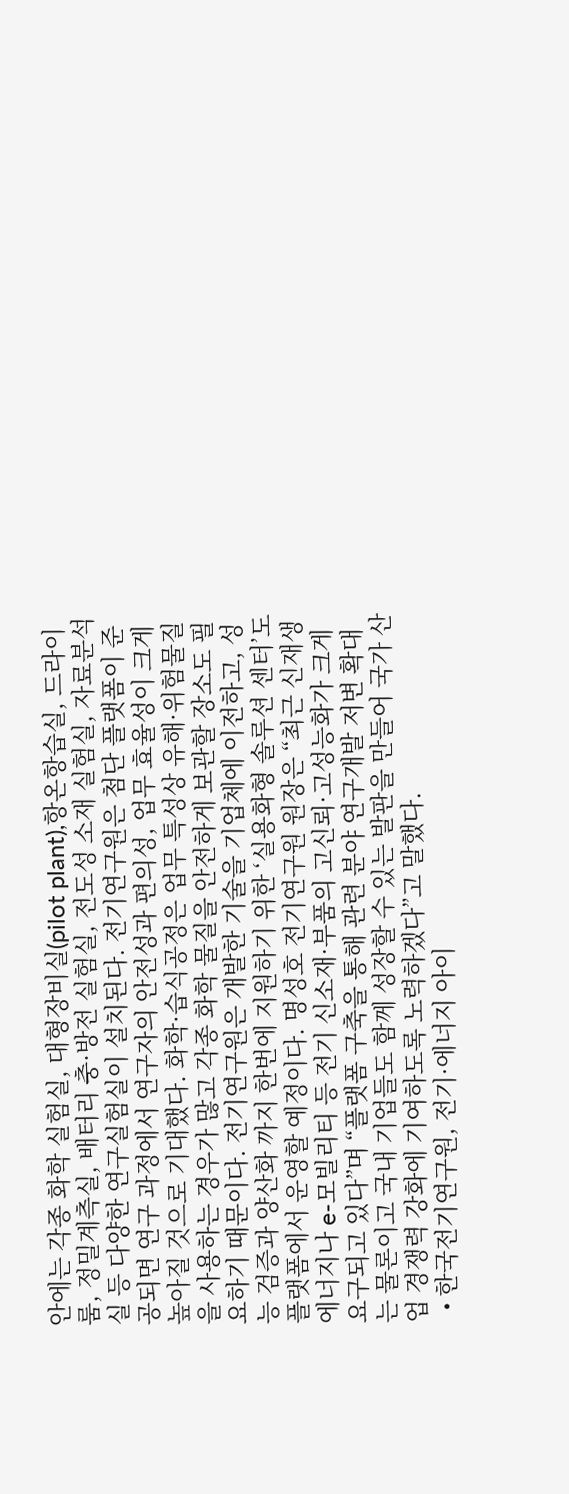안에는 각종 화학 실험실, 대형장비실(pilot plant),항온항습실, 드라이룸, 정밀계측실, 배터리 충·방전 실험실, 전도성 소재 실험실, 자료분석실 등 다양한 연구실험실이 설치된다. 전기연구원은 첨단 플랫폼이 준공되면 연구 과정에서 연구자의 안전성과 편의성, 업무 효율성이 크게 높아질 것으로 기대했다. 화학·습식공정은 업무 특성상 유해·위험물질을 사용하는 경우가 많고 각종 화학 물질을 안전하게 보관할 장소도 필요하기 때문이다. 전기연구원은 개발한 기술을 기업체에 이전하고, 성능 검증과 양산화 까지 한번에 지원하기 위한 ‘실용화형 솔루션 센터’도 플랫폼에서 운영할 예정이다. 명성호 전기연구원 원장은 “최근 신재생에너지나 e-모빌리티 등 전기 신소재·부품의 고신뢰·고성능화가 크게 요구되고 있다”며 “플랫폼 구축을 통해 관련 분야 연구개발 저변 확대는 물론이고 국내 기업들도 함께 성장할 수 있는 발판을 만들어 국가 산업 경쟁력 강화에 기여하도록 노력하겠다”고 말했다.
  • 한국전기연구원, 전기·에너지 아이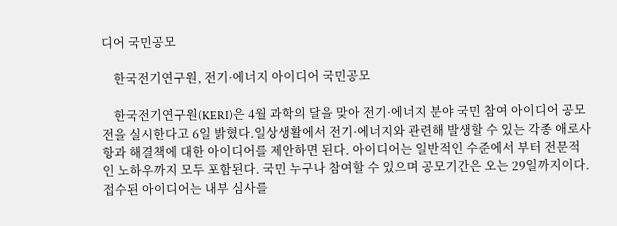디어 국민공모

    한국전기연구원, 전기·에너지 아이디어 국민공모

    한국전기연구원(KERI)은 4월 과학의 달을 맞아 전기·에너지 분야 국민 참여 아이디어 공모전을 실시한다고 6일 밝혔다.일상생활에서 전기·에너지와 관련해 발생할 수 있는 각종 애로사항과 해결책에 대한 아이디어를 제안하면 된다. 아이디어는 일반적인 수준에서 부터 전문적인 노하우까지 모두 포함된다. 국민 누구나 참여할 수 있으며 공모기간은 오는 29일까지이다. 접수된 아이디어는 내부 심사를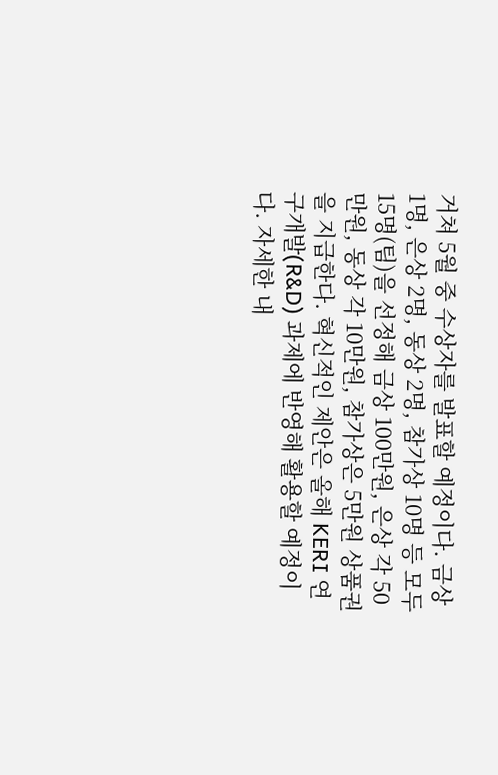거쳐 5월 중 수상자를 발표할 예정이다. 금상 1명, 은상 2명, 동상 2명, 참가상 10명 등 모두 15명(팀)을 선정해 금상 100만원, 은상 각 50만원, 동상 각 10만원, 참가상은 5만원 상품권을 지급한다. 혁신적인 제안은 올해 KERI 연구개발(R&D) 과제에 반영해 활용할 예정이다. 자세한 내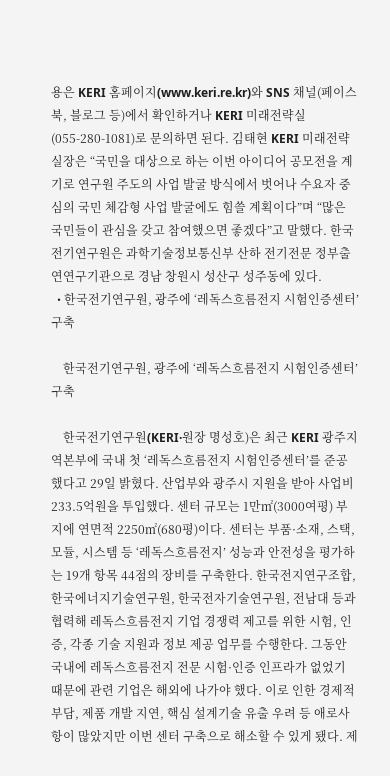용은 KERI 홈페이지(www.keri.re.kr)와 SNS 채널(페이스북, 블로그 등)에서 확인하거나 KERI 미래전략실(055-280-1081)로 문의하면 된다. 김태현 KERI 미래전략실장은 “국민을 대상으로 하는 이번 아이디어 공모전을 계기로 연구원 주도의 사업 발굴 방식에서 벗어나 수요자 중심의 국민 체감형 사업 발굴에도 힘쓸 계획이다”며 “많은 국민들이 관심을 갖고 참여했으면 좋겠다”고 말했다. 한국전기연구원은 과학기술정보통신부 산하 전기전문 정부출연연구기관으로 경남 창원시 성산구 성주동에 있다.
  • 한국전기연구원, 광주에 ‘레독스흐름전지 시험인증센터’ 구축

    한국전기연구원, 광주에 ‘레독스흐름전지 시험인증센터’ 구축

    한국전기연구원(KERI·원장 명성호)은 최근 KERI 광주지역본부에 국내 첫 ‘레독스흐름전지 시험인증센터’를 준공했다고 29일 밝혔다. 산업부와 광주시 지원을 받아 사업비 233.5억원을 투입했다. 센터 규모는 1만㎡(3000여평) 부지에 연면적 2250㎡(680평)이다. 센터는 부품·소재, 스택, 모듈, 시스템 등 ‘레독스흐름전지’ 성능과 안전성을 평가하는 19개 항목 44점의 장비를 구축한다. 한국전지연구조합, 한국에너지기술연구원, 한국전자기술연구원, 전남대 등과 협력해 레독스흐름전지 기업 경쟁력 제고를 위한 시험, 인증, 각종 기술 지원과 정보 제공 업무를 수행한다. 그동안 국내에 레독스흐름전지 전문 시험·인증 인프라가 없었기 때문에 관련 기업은 해외에 나가야 했다. 이로 인한 경제적 부담, 제품 개발 지연, 핵심 설계기술 유출 우려 등 애로사항이 많았지만 이번 센터 구축으로 해소할 수 있게 됐다. 제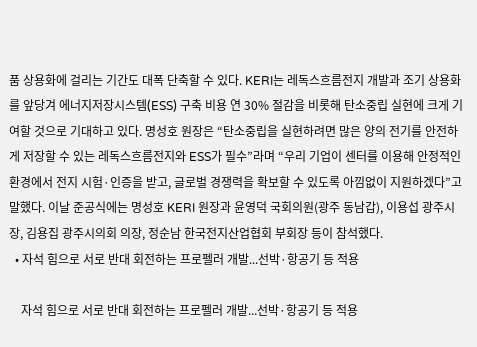품 상용화에 걸리는 기간도 대폭 단축할 수 있다. KERI는 레독스흐름전지 개발과 조기 상용화를 앞당겨 에너지저장시스템(ESS) 구축 비용 연 30% 절감을 비롯해 탄소중립 실현에 크게 기여할 것으로 기대하고 있다. 명성호 원장은 “탄소중립을 실현하려면 많은 양의 전기를 안전하게 저장할 수 있는 레독스흐름전지와 ESS가 필수”라며 “우리 기업이 센터를 이용해 안정적인 환경에서 전지 시험·인증을 받고, 글로벌 경쟁력을 확보할 수 있도록 아낌없이 지원하겠다”고 말했다. 이날 준공식에는 명성호 KERI 원장과 윤영덕 국회의원(광주 동남갑), 이용섭 광주시장, 김용집 광주시의회 의장, 정순남 한국전지산업협회 부회장 등이 참석했다.
  • 자석 힘으로 서로 반대 회전하는 프로펠러 개발...선박·항공기 등 적용

    자석 힘으로 서로 반대 회전하는 프로펠러 개발...선박·항공기 등 적용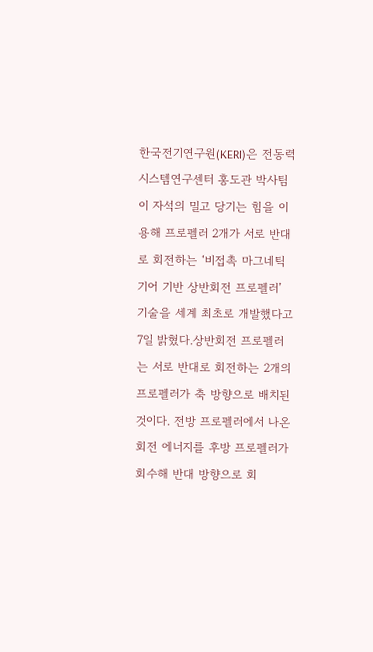한국전기연구원(KERI)은 전동력시스템연구센터 홍도관 박사팀이 자석의 밀고 당기는 힘을 이용해 프로펠러 2개가 서로 반대로 회전하는 ‘비접촉 마그네틱 기어 기반 상반회전 프로펠러’ 기술을 세계 최초로 개발했다고 7일 밝혔다.상반회전 프로펠러는 서로 반대로 회전하는 2개의 프로펠러가 축 방향으로 배치된 것이다. 전방 프로펠러에서 나온 회전 에너지를 후방 프로펠러가 회수해 반대 방향으로 회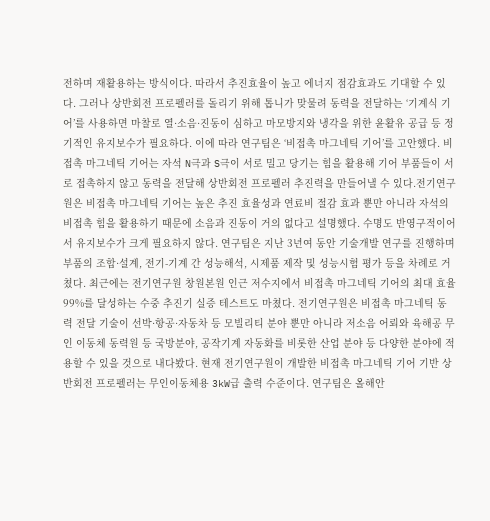전하며 재활용하는 방식이다. 따라서 추진효율이 높고 에너지 점감효과도 기대할 수 있다. 그러나 상반회전 프로펠러를 돌리기 위해 톱니가 맞물려 동력을 전달하는 ‘기계식 기어’를 사용하면 마찰로 열·소음·진동이 심하고 마모방지와 냉각을 위한 윤활유 공급 등 정기적인 유지보수가 필요하다. 이에 따라 연구팀은 ‘비접촉 마그네틱 기어’를 고안했다. 비접촉 마그네틱 기어는 자석 N극과 S극이 서로 밀고 당기는 힘을 활용해 기어 부품들이 서로 접촉하지 않고 동력을 전달해 상반회전 프로펠러 추진력을 만들어낼 수 있다.전기연구원은 비접촉 마그네틱 기어는 높은 추진 효율성과 연료비 절감 효과 뿐만 아니라 자석의 비접촉 힘을 활용하기 때문에 소음과 진동이 거의 없다고 설명했다. 수명도 반영구적이어서 유지보수가 크게 필요하지 않다. 연구팀은 지난 3년여 동안 기술개발 연구를 진행하며 부품의 조합·설계, 전기-기계 간 성능해석, 시제품 제작 및 성능시험 평가 등을 차례로 거쳤다. 최근에는 전기연구원 창원본원 인근 저수지에서 비접촉 마그네틱 기어의 최대 효율 99%를 달성하는 수중 추진기 실증 테스트도 마쳤다. 전기연구원은 비접촉 마그네틱 동력 전달 기술이 선박·항공·자동차 등 모빌리티 분야 뿐만 아니라 저소음 어뢰와 육해공 무인 이동체 동력원 등 국방분야, 공작기계 자동화를 비롯한 산업 분야 등 다양한 분야에 적용할 수 있을 것으로 내다봤다. 현재 전기연구원이 개발한 비접촉 마그네틱 기어 기반 상반회전 프로펠러는 무인이동체용 3kW급 출력 수준이다. 연구팀은 올해안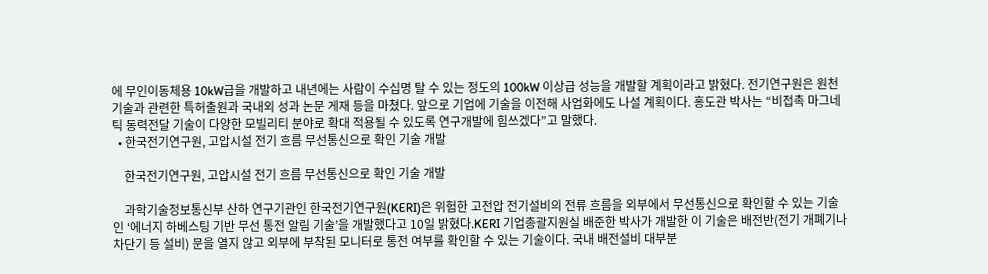에 무인이동체용 10kW급을 개발하고 내년에는 사람이 수십명 탈 수 있는 정도의 100kW 이상급 성능을 개발할 계획이라고 밝혔다. 전기연구원은 원천기술과 관련한 특허출원과 국내외 성과 논문 게재 등을 마쳤다. 앞으로 기업에 기술을 이전해 사업화에도 나설 계획이다. 홍도관 박사는 “비접촉 마그네틱 동력전달 기술이 다양한 모빌리티 분야로 확대 적용될 수 있도록 연구개발에 힘쓰겠다”고 말했다.
  • 한국전기연구원, 고압시설 전기 흐름 무선통신으로 확인 기술 개발

    한국전기연구원, 고압시설 전기 흐름 무선통신으로 확인 기술 개발

    과학기술정보통신부 산하 연구기관인 한국전기연구원(KERI)은 위험한 고전압 전기설비의 전류 흐름을 외부에서 무선통신으로 확인할 수 있는 기술인 ‘에너지 하베스팅 기반 무선 통전 알림 기술’을 개발했다고 10일 밝혔다.KERI 기업총괄지원실 배준한 박사가 개발한 이 기술은 배전반(전기 개폐기나 차단기 등 설비) 문을 열지 않고 외부에 부착된 모니터로 통전 여부를 확인할 수 있는 기술이다. 국내 배전설비 대부분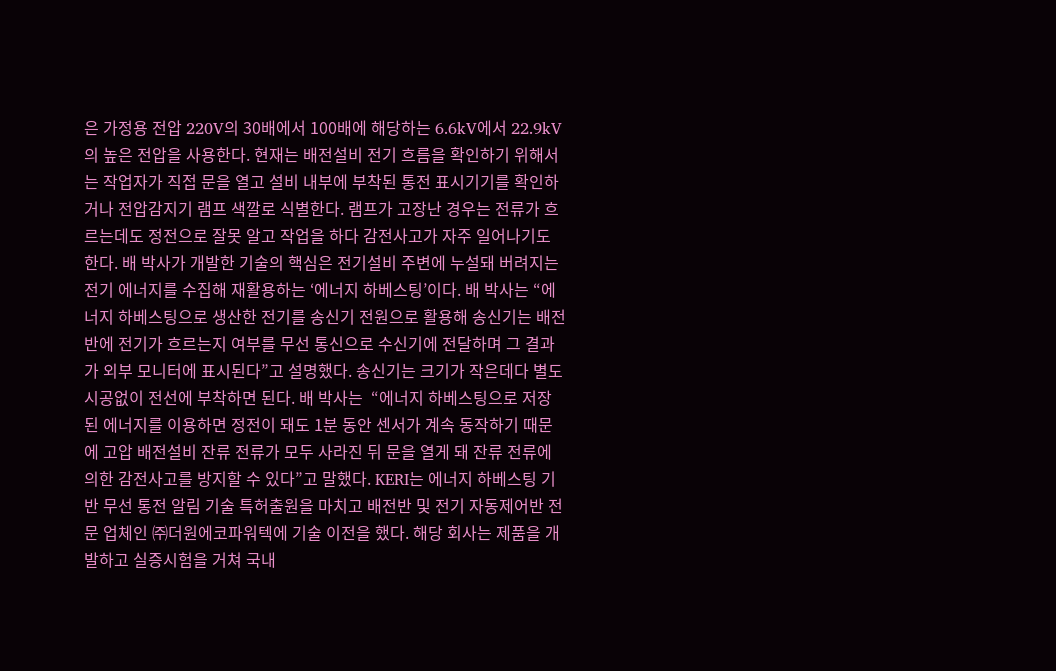은 가정용 전압 220V의 30배에서 100배에 해당하는 6.6kV에서 22.9kV의 높은 전압을 사용한다. 현재는 배전설비 전기 흐름을 확인하기 위해서는 작업자가 직접 문을 열고 설비 내부에 부착된 통전 표시기기를 확인하거나 전압감지기 램프 색깔로 식별한다. 램프가 고장난 경우는 전류가 흐르는데도 정전으로 잘못 알고 작업을 하다 감전사고가 자주 일어나기도 한다. 배 박사가 개발한 기술의 핵심은 전기설비 주변에 누설돼 버려지는 전기 에너지를 수집해 재활용하는 ‘에너지 하베스팅’이다. 배 박사는 “에너지 하베스팅으로 생산한 전기를 송신기 전원으로 활용해 송신기는 배전반에 전기가 흐르는지 여부를 무선 통신으로 수신기에 전달하며 그 결과가 외부 모니터에 표시된다”고 설명했다. 송신기는 크기가 작은데다 별도 시공없이 전선에 부착하면 된다. 배 박사는  “에너지 하베스팅으로 저장된 에너지를 이용하면 정전이 돼도 1분 동안 센서가 계속 동작하기 때문에 고압 배전설비 잔류 전류가 모두 사라진 뒤 문을 열게 돼 잔류 전류에 의한 감전사고를 방지할 수 있다”고 말했다. KERI는 에너지 하베스팅 기반 무선 통전 알림 기술 특허출원을 마치고 배전반 및 전기 자동제어반 전문 업체인 ㈜더원에코파워텍에 기술 이전을 했다. 해당 회사는 제품을 개발하고 실증시험을 거쳐 국내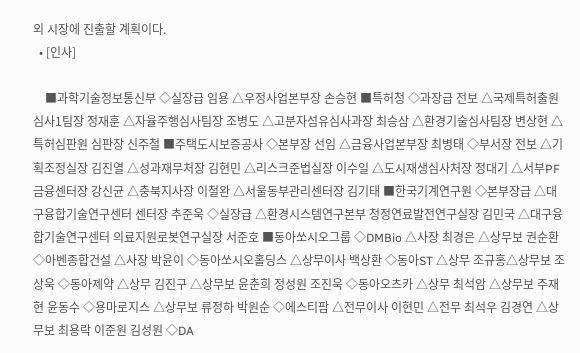외 시장에 진출할 계획이다.
  • [인사]

    ■과학기술정보통신부 ◇실장급 임용 △우정사업본부장 손승현 ■특허청 ◇과장급 전보 △국제특허출원심사1팀장 정재훈 △자율주행심사팀장 조병도 △고분자섬유심사과장 최승삼 △환경기술심사팀장 변상현 △특허심판원 심판장 신주철 ■주택도시보증공사 ◇본부장 선임 △금융사업본부장 최병태 ◇부서장 전보 △기획조정실장 김진열 △성과재무처장 김현민 △리스크준법실장 이수일 △도시재생심사처장 정대기 △서부PF금융센터장 강신균 △충북지사장 이철완 △서울동부관리센터장 김기태 ■한국기계연구원 ◇본부장급 △대구융합기술연구센터 센터장 추준욱 ◇실장급 △환경시스템연구본부 청정연료발전연구실장 김민국 △대구융합기술연구센터 의료지원로봇연구실장 서준호 ■동아쏘시오그룹 ◇DMBio △사장 최경은 △상무보 권순환 ◇아벤종합건설 △사장 박윤이 ◇동아쏘시오홀딩스 △상무이사 백상환 ◇동아ST △상무 조규홍△상무보 조상욱 ◇동아제약 △상무 김진구 △상무보 윤춘희 정성원 조진욱 ◇동아오츠카 △상무 최석암 △상무보 주재현 윤동수 ◇용마로지스 △상무보 류정하 박원순 ◇에스티팜 △전무이사 이현민 △전무 최석우 김경연 △상무보 최용락 이준원 김성원 ◇DA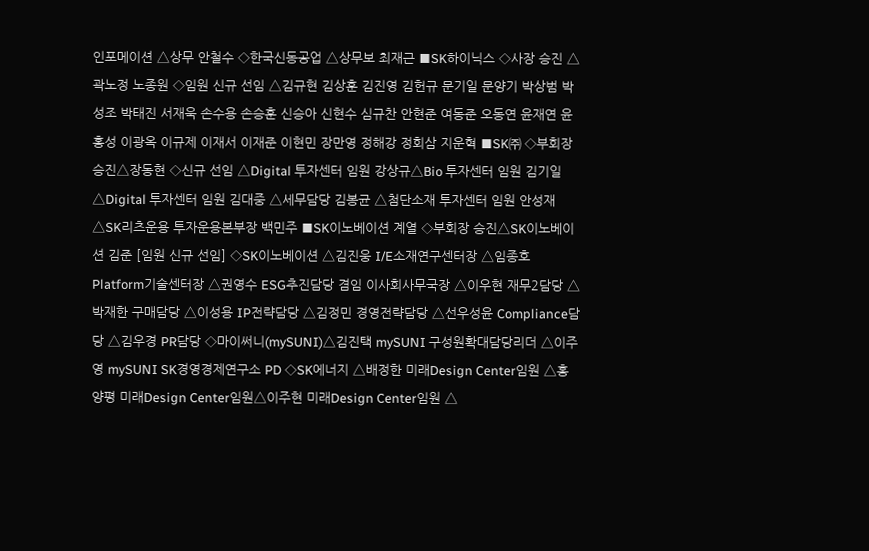인포메이션 △상무 안철수 ◇한국신동공업 △상무보 최재근 ■SK하이닉스 ◇사장 승진 △곽노정 노종원 ◇임원 신규 선임 △김규현 김상훈 김진영 김헌규 문기일 문양기 박상범 박성조 박태진 서재욱 손수용 손승훈 신승아 신현수 심규찬 안현준 여동준 오동연 윤재연 윤홍성 이광옥 이규제 이재서 이재준 이현민 장만영 정해강 정회삼 지운혁 ■SK㈜ ◇부회장 승진△장동현 ◇신규 선임 △Digital 투자센터 임원 강상규△Bio 투자센터 임원 김기일 △Digital 투자센터 임원 김대중 △세무담당 김봉균 △첨단소재 투자센터 임원 안성재 △SK리츠운용 투자운용본부장 백민주 ■SK이노베이션 계열 ◇부회장 승진△SK이노베이션 김준 [임원 신규 선임] ◇SK이노베이션 △김진웅 I/E소재연구센터장 △임종호 Platform기술센터장 △권영수 ESG추진담당 겸임 이사회사무국장 △이우현 재무2담당 △박재한 구매담당 △이성용 IP전략담당 △김정민 경영전략담당 △선우성윤 Compliance담당 △김우경 PR담당 ◇마이써니(mySUNI)△김진택 mySUNI 구성원확대담당리더 △이주영 mySUNI SK경영경제연구소 PD ◇SK에너지 △배정한 미래Design Center임원 △홍양평 미래Design Center임원△이주현 미래Design Center임원 △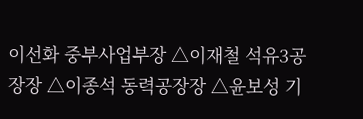이선화 중부사업부장 △이재철 석유3공장장 △이종석 동력공장장 △윤보성 기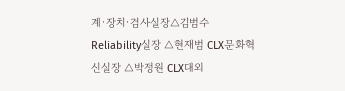계·장치·검사실장△김범수 Reliability실장 △현재범 CLX문화혁신실장 △박정원 CLX대외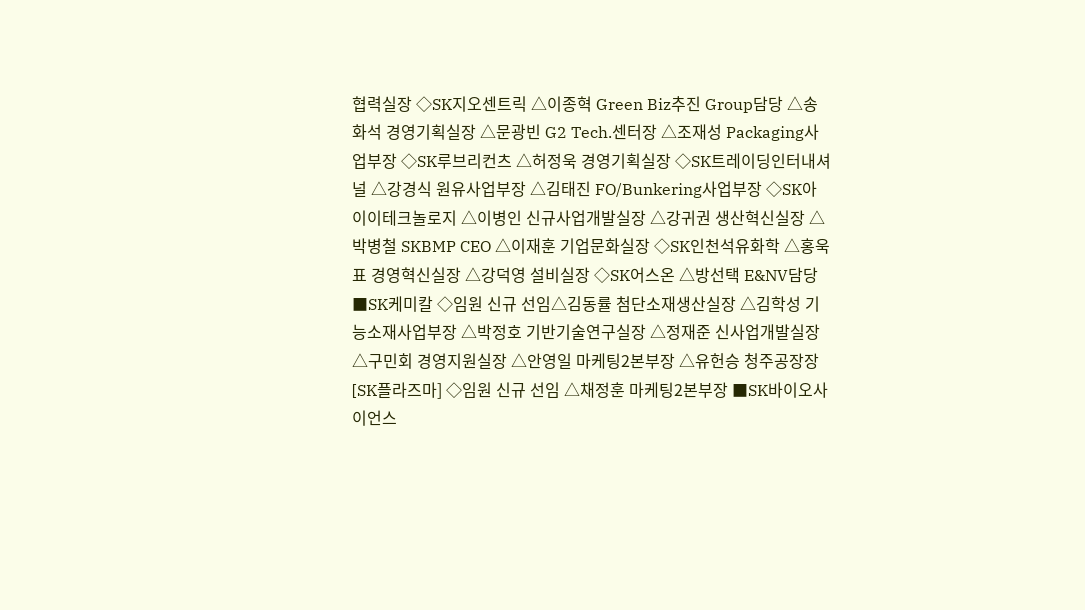협력실장 ◇SK지오센트릭 △이종혁 Green Biz추진 Group담당 △송화석 경영기획실장 △문광빈 G2 Tech.센터장 △조재성 Packaging사업부장 ◇SK루브리컨츠 △허정욱 경영기획실장 ◇SK트레이딩인터내셔널 △강경식 원유사업부장 △김태진 FO/Bunkering사업부장 ◇SK아이이테크놀로지 △이병인 신규사업개발실장 △강귀권 생산혁신실장 △박병철 SKBMP CEO △이재훈 기업문화실장 ◇SK인천석유화학 △홍욱표 경영혁신실장 △강덕영 설비실장 ◇SK어스온 △방선택 E&NV담당 ■SK케미칼 ◇임원 신규 선임△김동률 첨단소재생산실장 △김학성 기능소재사업부장 △박정호 기반기술연구실장 △정재준 신사업개발실장 △구민회 경영지원실장 △안영일 마케팅2본부장 △유헌승 청주공장장 [SK플라즈마] ◇임원 신규 선임 △채정훈 마케팅2본부장 ■SK바이오사이언스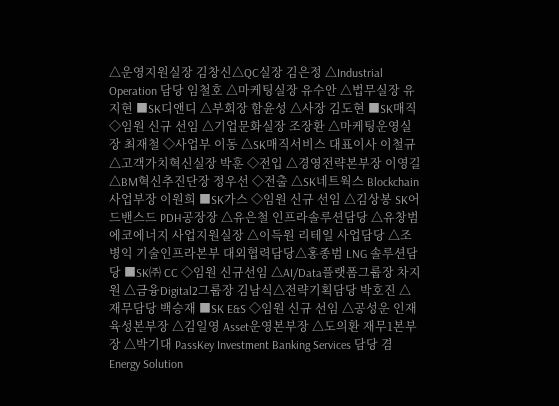△운영지원실장 김창신△QC실장 김은정 △Industrial Operation 담당 임철호 △마케팅실장 유수안 △법무실장 유지현 ■SK디앤디 △부회장 함윤성 △사장 김도현 ■SK매직 ◇임원 신규 선임 △기업문화실장 조장환 △마케팅운영실장 최재철 ◇사업부 이동 △SK매직서비스 대표이사 이철규 △고객가치혁신실장 박훈 ◇전입 △경영전략본부장 이영길 △BM혁신추진단장 정우선 ◇전출 △SK네트웍스 Blockchain사업부장 이원희 ■SK가스 ◇임원 신규 선임 △김상봉 SK어드밴스드 PDH공장장 △유은철 인프라솔루션담당 △유창범 에코에너지 사업지원실장 △이득원 리테일 사업담당 △조병익 기술인프라본부 대외협력담당△홍종범 LNG 솔루션담당 ■SK㈜ CC ◇임원 신규선임 △AI/Data플랫폼그룹장 차지원 △금융Digital2그룹장 김남식△전략기획담당 박호진 △재무담당 백승재 ■SK E&S ◇임원 신규 선임 △공성운 인재육성본부장 △김일영 Asset운영본부장 △도의환 재무1본부장 △박기대 PassKey Investment Banking Services 담당 겸 Energy Solution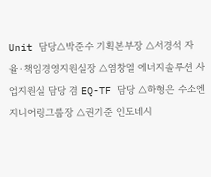Unit 담당△박준수 기획본부장 △서경석 자율·책임경영지원실장 △염창열 에너지솔루션 사업지원실 담당 겸 EQ-TF 담당 △하형은 수소엔지니어링그룹장 △권기준 인도네시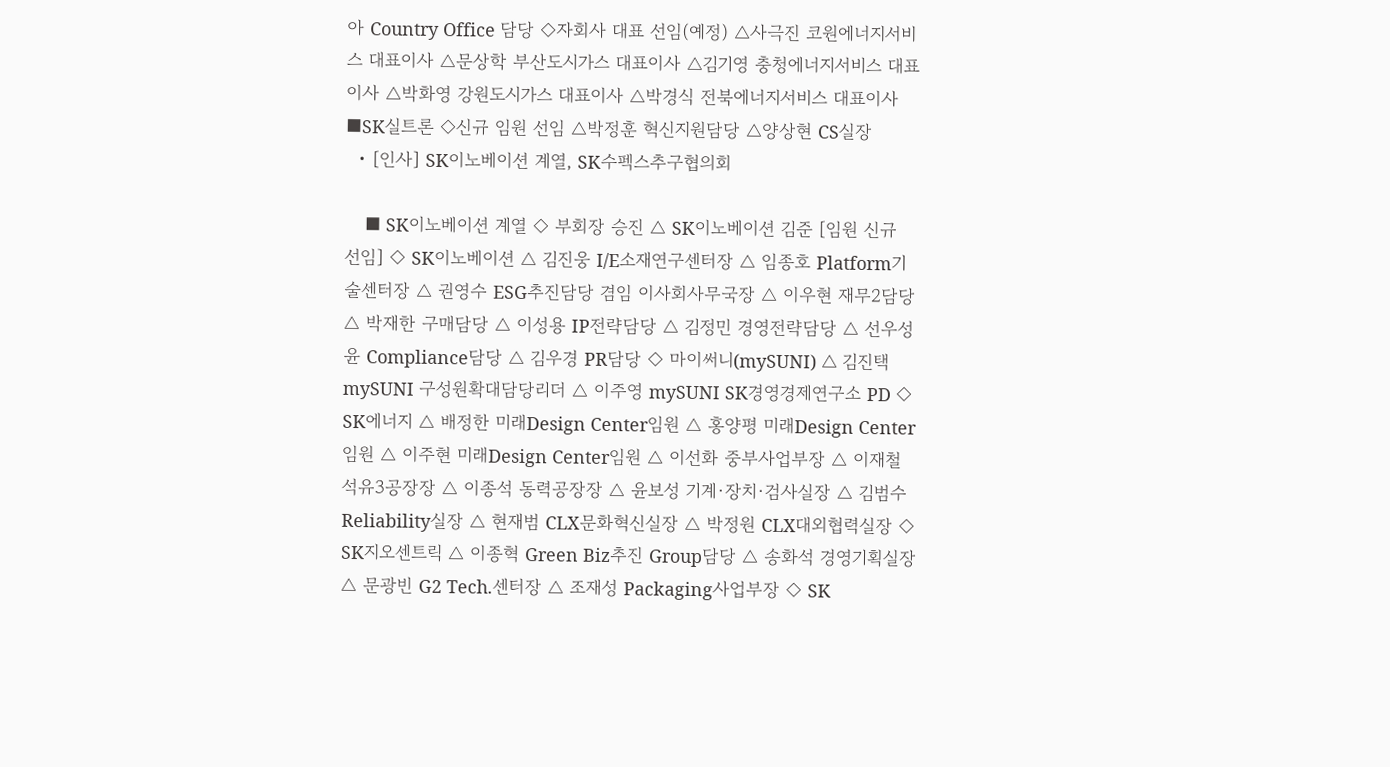아 Country Office 담당 ◇자회사 대표 선임(예정) △사극진 코원에너지서비스 대표이사 △문상학 부산도시가스 대표이사 △김기영 충청에너지서비스 대표이사 △박화영 강원도시가스 대표이사 △박경식 전북에너지서비스 대표이사 ■SK실트론 ◇신규 임원 선임 △박정훈 혁신지원담당 △양상현 CS실장
  • [인사] SK이노베이션 계열, SK수펙스추구협의회

    ■ SK이노베이션 계열 ◇ 부회장 승진 △ SK이노베이션 김준 [임원 신규 선임] ◇ SK이노베이션 △ 김진웅 I/E소재연구센터장 △ 임종호 Platform기술센터장 △ 권영수 ESG추진담당 겸임 이사회사무국장 △ 이우현 재무2담당 △ 박재한 구매담당 △ 이성용 IP전략담당 △ 김정민 경영전략담당 △ 선우성윤 Compliance담당 △ 김우경 PR담당 ◇ 마이써니(mySUNI) △ 김진택 mySUNI 구성원확대담당리더 △ 이주영 mySUNI SK경영경제연구소 PD ◇ SK에너지 △ 배정한 미래Design Center임원 △ 홍양평 미래Design Center임원 △ 이주현 미래Design Center임원 △ 이선화 중부사업부장 △ 이재철 석유3공장장 △ 이종석 동력공장장 △ 윤보성 기계·장치·검사실장 △ 김범수 Reliability실장 △ 현재범 CLX문화혁신실장 △ 박정원 CLX대외협력실장 ◇ SK지오센트릭 △ 이종혁 Green Biz추진 Group담당 △ 송화석 경영기획실장 △ 문광빈 G2 Tech.센터장 △ 조재성 Packaging사업부장 ◇ SK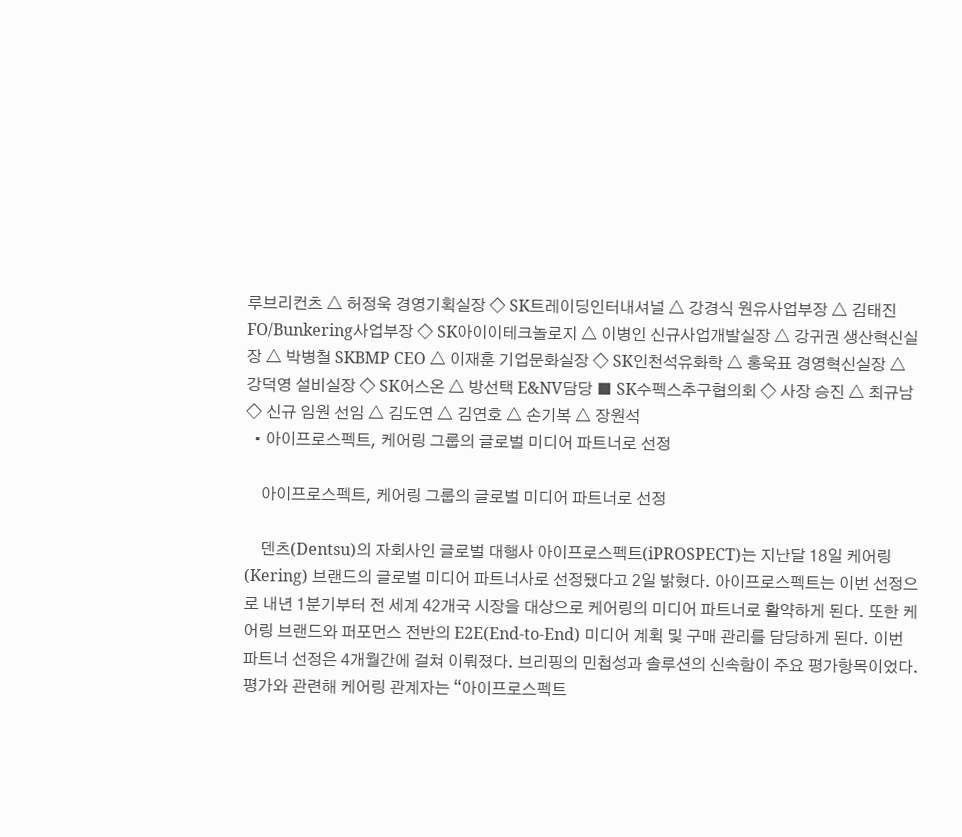루브리컨츠 △ 허정욱 경영기획실장 ◇ SK트레이딩인터내셔널 △ 강경식 원유사업부장 △ 김태진 FO/Bunkering사업부장 ◇ SK아이이테크놀로지 △ 이병인 신규사업개발실장 △ 강귀권 생산혁신실장 △ 박병철 SKBMP CEO △ 이재훈 기업문화실장 ◇ SK인천석유화학 △ 홍욱표 경영혁신실장 △ 강덕영 설비실장 ◇ SK어스온 △ 방선택 E&NV담당 ■ SK수펙스추구협의회 ◇ 사장 승진 △ 최규남 ◇ 신규 임원 선임 △ 김도연 △ 김연호 △ 손기복 △ 장원석
  • 아이프로스펙트, 케어링 그룹의 글로벌 미디어 파트너로 선정

    아이프로스펙트, 케어링 그룹의 글로벌 미디어 파트너로 선정

    덴츠(Dentsu)의 자회사인 글로벌 대행사 아이프로스펙트(iPROSPECT)는 지난달 18일 케어링(Kering) 브랜드의 글로벌 미디어 파트너사로 선정됐다고 2일 밝혔다. 아이프로스펙트는 이번 선정으로 내년 1분기부터 전 세계 42개국 시장을 대상으로 케어링의 미디어 파트너로 활약하게 된다. 또한 케어링 브랜드와 퍼포먼스 전반의 E2E(End-to-End) 미디어 계획 및 구매 관리를 담당하게 된다. 이번 파트너 선정은 4개월간에 걸쳐 이뤄졌다. 브리핑의 민첩성과 솔루션의 신속함이 주요 평가항목이었다. 평가와 관련해 케어링 관계자는 “아이프로스펙트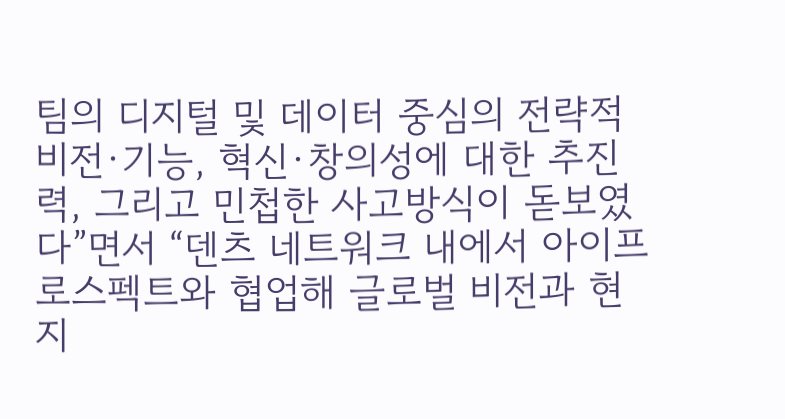팀의 디지털 및 데이터 중심의 전략적 비전·기능, 혁신·창의성에 대한 추진력, 그리고 민첩한 사고방식이 돋보였다”면서 “덴츠 네트워크 내에서 아이프로스펙트와 협업해 글로벌 비전과 현지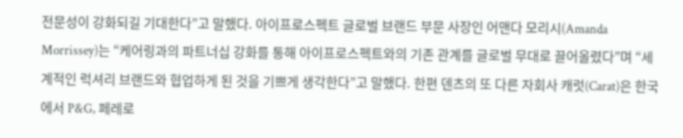전문성이 강화되길 기대한다”고 말했다. 아이프로스펙트 글로벌 브랜드 부문 사장인 어맨다 모리시(Amanda Morrissey)는 “케어링과의 파트너십 강화를 통해 아이프로스펙트와의 기존 관계를 글로벌 무대로 끌어올렸다”며 “세계적인 럭셔리 브랜드와 협업하게 된 것을 기쁘게 생각한다”고 말했다. 한편 덴츠의 또 다른 자회사 캐럿(Carat)은 한국에서 P&G, 페레로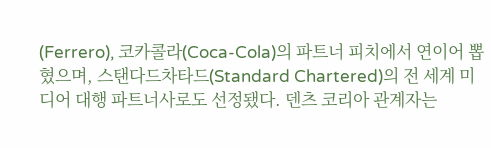(Ferrero), 코카콜라(Coca-Cola)의 파트너 피치에서 연이어 뽑혔으며, 스탠다드차타드(Standard Chartered)의 전 세계 미디어 대행 파트너사로도 선정됐다. 덴츠 코리아 관계자는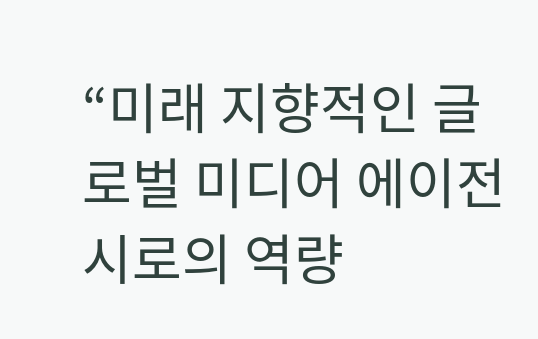“미래 지향적인 글로벌 미디어 에이전시로의 역량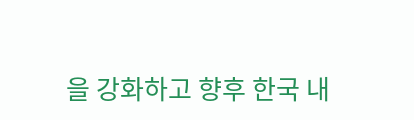을 강화하고 향후 한국 내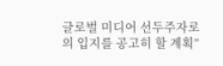글로벌 미디어 선두주자로의 입지를 공고히 할 계획”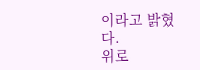이라고 밝혔다.
위로